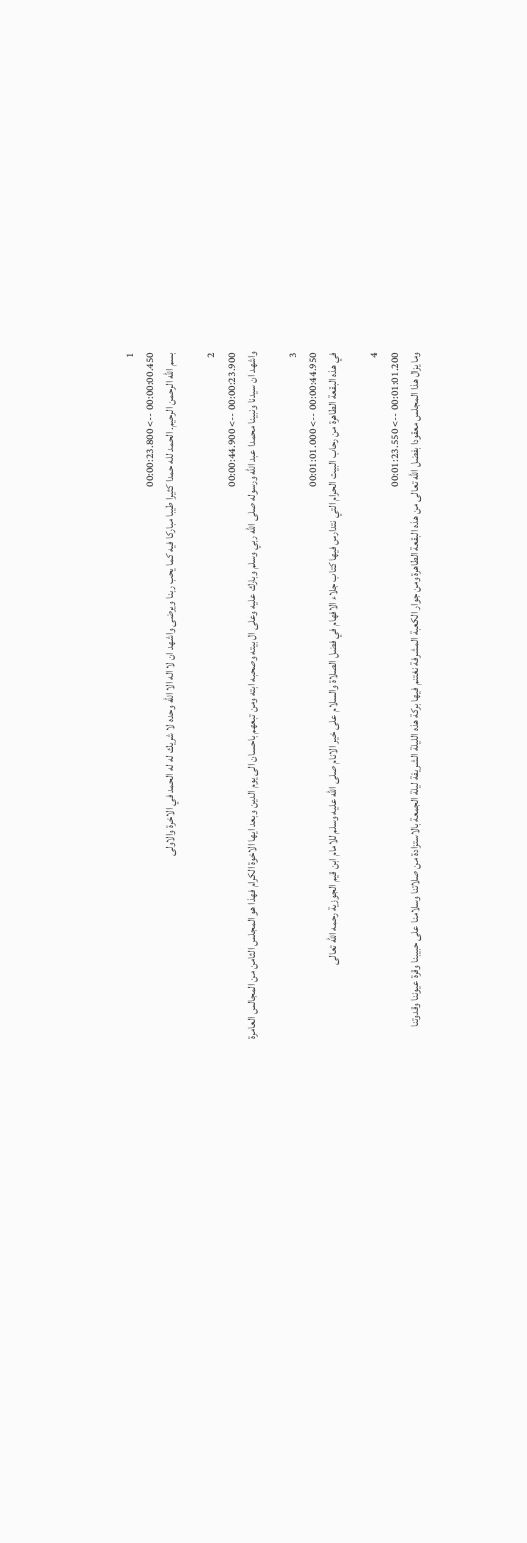1
00:00:00.450 --> 00:00:23.800
بسم الله الرحمن الرحيم. الحمد لله حمدا كثيرا طيبا مباركا فيه كما يحب ربنا ويرضى واشهد ان لا اله الا الله وحده لا شريك له له الحمد في الاخرة والاولى

2
00:00:23.900 --> 00:00:44.900
واشهد ان سيدنا ونبينا محمدا عبد الله ورسوله صلى الله ربي وسلم وبارك عليه وعلى ال بيته وصحبه ابته ومن تبعهم باحسان الى يوم الدين وبعد ايها الاخوة الكرام فهذا هو المجلس الثامن من المجالس العامرة

3
00:00:44.950 --> 00:01:01.000
في هذه البقعة الطاهرة من رحاب البيت الحرام التي نتدارس فيها كتاب جلاء الافهام في فضل الصلاة والسلام على خير الانام صلى الله عليه وسلم للامام ابن قيم الجوزية رحمه الله تعالى

4
00:01:01.200 --> 00:01:23.550
وما يزال هذا المجلس معقودا بفضل الله تعالى من هذه البقعة الطاهرة ومن جوار الكعبة المشرفة نغتنم فيها بركة هذه الليلة الشريفة ليلة الجمعة بالاستزادة من صلاتنا وسلامنا على حبيبنا وقرة عيوننا وقدوتنا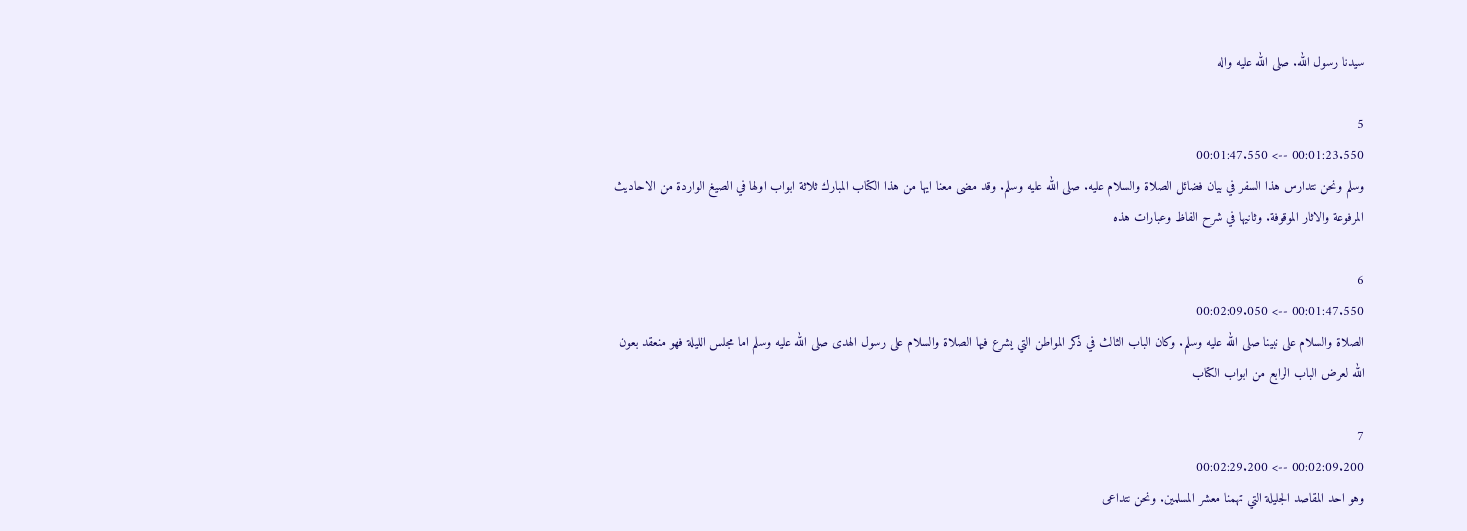سيدنا رسول الله. صلى الله عليه واله

5
00:01:23.550 --> 00:01:47.550
وسلم ونحن نتدارس هذا السفر في بيان فضائل الصلاة والسلام عليه. صلى الله عليه وسلم. وقد مضى معنا ايها من هذا الكتاب المبارك ثلاثة ابواب اولها في الصيغ الواردة من الاحاديث المرفوعة والاثار الموقوفة. وثانيها في شرح الفاظ وعبارات هذه

6
00:01:47.550 --> 00:02:09.050
الصلاة والسلام على نبينا صلى الله عليه وسلم. وكان الباب الثالث في ذكر المواطن التي يشرع فيها الصلاة والسلام على رسول الهدى صلى الله عليه وسلم اما مجلس الليلة فهو منعقد بعون الله لعرض الباب الرابع من ابواب الكتاب

7
00:02:09.200 --> 00:02:29.200
وهو احد المقاصد الجليلة التي تهمنا معشر المسلمين. ونحن نتداعى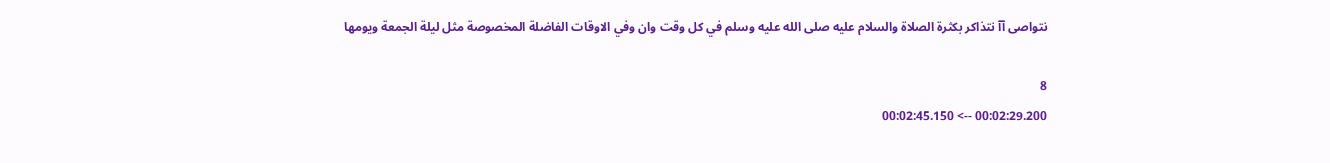نتواصى آآ نتذاكر بكثرة الصلاة والسلام عليه صلى الله عليه وسلم في كل وقت وان وفي الاوقات الفاضلة المخصوصة مثل ليلة الجمعة ويومها

8
00:02:29.200 --> 00:02:45.150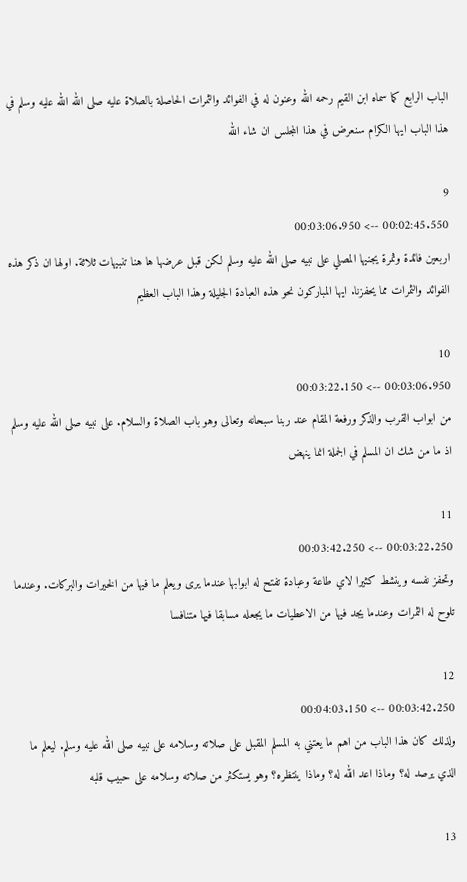الباب الرابع كما سماه ابن القيم رحمه الله وعنون له في الفوائد والثمرات الحاصلة بالصلاة عليه صلى الله الله عليه وسلم في هذا الباب ايها الكرام سنعرض في هذا المجلس ان شاء الله

9
00:02:45.550 --> 00:03:06.950
اربعين فائدة وثمرة يجنيها المصلي على نبيه صلى الله عليه وسلم لكن قبل عرضها ها هنا تنبيهات ثلاثة. اولها ان ذكر هذه الفوائد والثمرات مما يحفزنا. ايها المباركون نحو هذه العبادة الجليلة وهذا الباب العظيم

10
00:03:06.950 --> 00:03:22.150
من ابواب القرب والذكر ورفعة المقام عند ربنا سبحانه وتعالى وهو باب الصلاة والسلام. على نبيه صلى الله عليه وسلم اذ ما من شك ان المسلم في الجملة انما ينهض

11
00:03:22.250 --> 00:03:42.250
وتحفز نفسه وينشط كثيرا لاي طاعة وعبادة تفتح له ابوابها عندما يرى ويعلم ما فيها من الخيرات والبركات. وعندما تلوح له الثمرات وعندما يجد فيها من الاعطيات ما يجعله مسابقا فيها متنافسا

12
00:03:42.250 --> 00:04:03.150
ولذلك كان هذا الباب من اهم ما يعتني به المسلم المقبل على صلاته وسلامه على نبيه صلى الله عليه وسلم. ليعلم ما الذي يرصد له؟ وماذا اعد الله له؟ وماذا ينتظره؟ وهو يستكثر من صلاته وسلامه على حبيب قلبه

13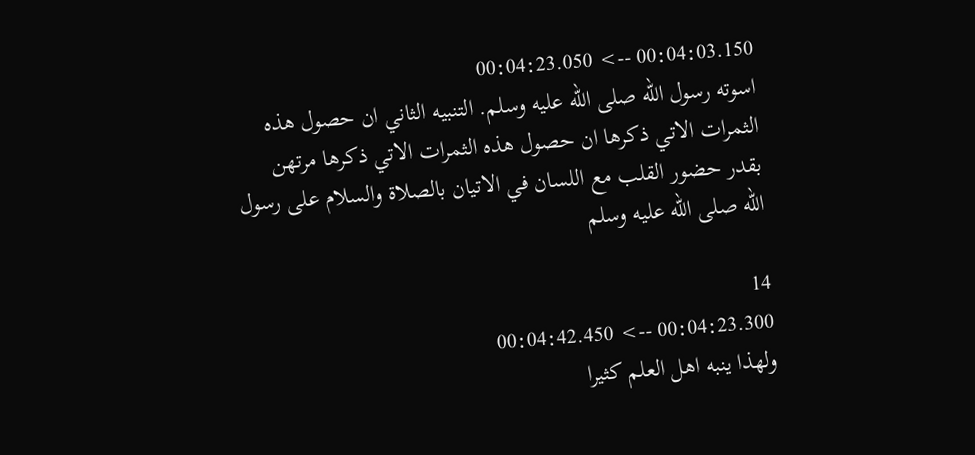00:04:03.150 --> 00:04:23.050
اسوته رسول الله صلى الله عليه وسلم. التنبيه الثاني ان حصول هذه الثمرات الاتي ذكرها ان حصول هذه الثمرات الاتي ذكرها مرتهن بقدر حضور القلب مع اللسان في الاتيان بالصلاة والسلام على رسول الله صلى الله عليه وسلم

14
00:04:23.300 --> 00:04:42.450
ولهذا ينبه اهل العلم كثيرا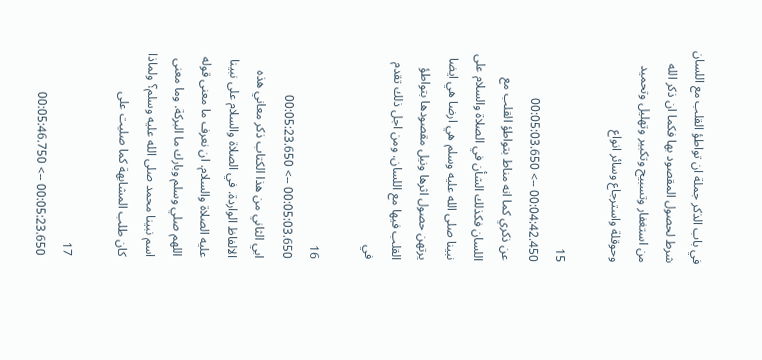في باب الذكر جملة ان تواطؤ القلب مع اللسان شرط لحصول المقصود بها فكما ان ذكر الله من استغفار وتسبيح وتكبير وتهليل وتحميد وحوقلة واسترجاع وسائر انواع

15
00:04:42.450 --> 00:05:03.650
عن ذكري كما انه مناط بتواطؤ القلب مع اللسان فكذلك الشأن في الصلاة والسلام على نبينا صلى الله عليه وسلم هي ارضا هي ايضا يرتهن حصول اثرها ونيل مقصودها بتواطؤ القلب فيها مع اللسان. ومن اجل ذلك تقدم في

16
00:05:03.650 --> 00:05:23.650
ابي الثاني من هذا الكتاب ذكر معاني هذه الالفاظ الواردة. في الصلاة والسلام على نبينا عليه الصلاة والسلام. ان نعرف ما معنى قوله اللهم صلي وسلم وبارك ما البركة. وما معنى اسم نبينا محمد صلى الله عليه وسلم؟ ولماذا كان طلب المشابهة كما صليت على

17
00:05:23.650 --> 00:05:46.750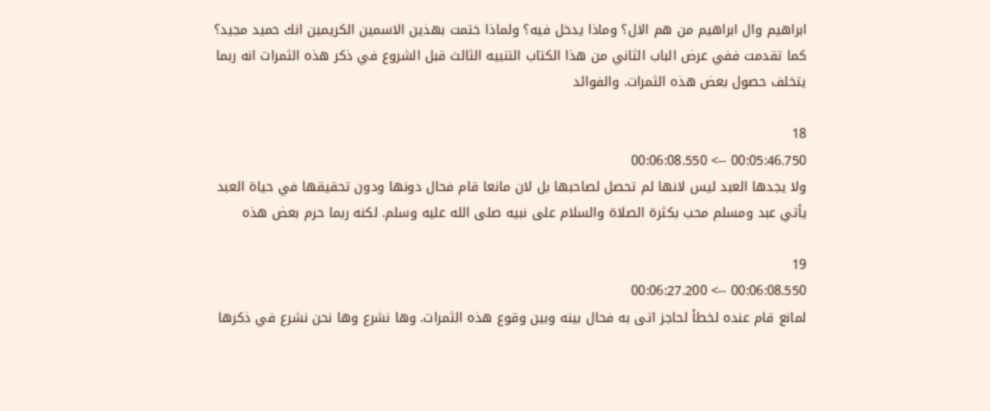ابراهيم وال ابراهيم من هم الال؟ وماذا يدخل فيه؟ ولماذا ختمت بهذين الاسمين الكريمين انك حميد مجيد؟ كما تقدمت ففي عرض الباب الثاني من هذا الكتاب التنبيه الثالث قبل الشروع في ذكر هذه الثمرات انه ربما يتخلف حصول بعض هذه الثمرات. والفوائد

18
00:05:46.750 --> 00:06:08.550
ولا يجدها العبد ليس لانها لم تحصل لصاحبها بل لان مانعا قام فحال دونها ودون تحقيقها في حياة العبد يأتي عبد ومسلم محب بكثرة الصلاة والسلام على نبيه صلى الله عليه وسلم. لكنه ربما حرم بعض هذه

19
00:06:08.550 --> 00:06:27.200
لمانع قام عنده لخطأ لحاجز اتى به فحال بينه وبين وقوع هذه الثمرات. وها نشرع وها نحن نشرع في ذكرها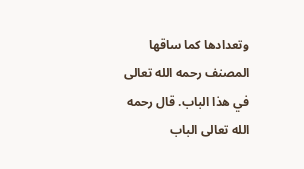وتعدادها كما ساقها المصنف رحمه الله تعالى في هذا الباب. قال رحمه الله تعالى الباب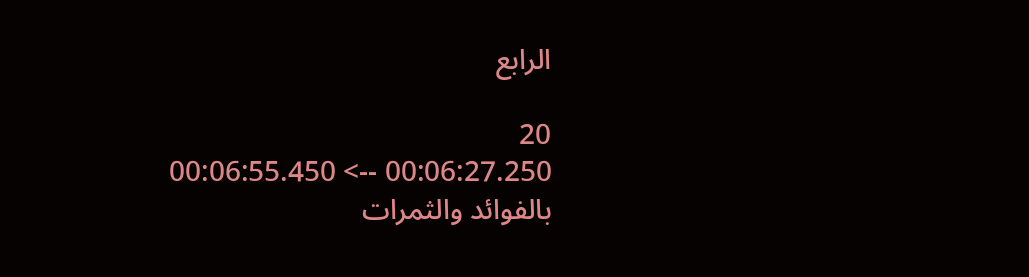الرابع

20
00:06:27.250 --> 00:06:55.450
بالفوائد والثمرات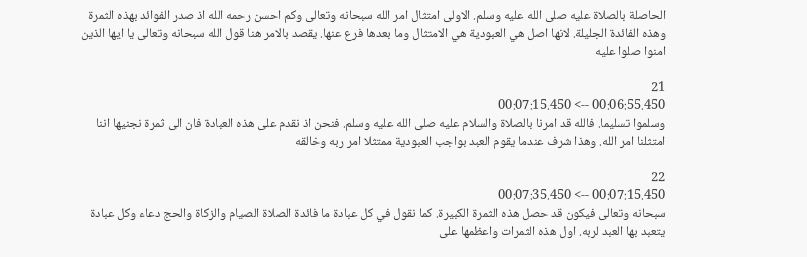الحاصلة بالصلاة عليه صلى الله عليه وسلم. الاولى امتثال امر الله سبحانه وتعالى وكم احسن رحمه الله اذ صدر الفوائد بهذه الثمرة وهذه الفائدة الجليلة. لانها اصل هي العبودية هي الامتثال وما بعدها فرع عنها. يقصد بالامر هنا قول الله سبحانه وتعالى يا ايها الذين امنوا صلوا عليه

21
00:06:55.450 --> 00:07:15.450
وسلموا تسليما. فالله قد امرنا بالصلاة والسلام عليه صلى الله عليه وسلم. فنحن اذ نقدم على هذه العبادة فان الى ثمرة نجنيها اننا امتثلنا امر الله. وهذا شرف عندما يقوم العبد بواجب العبودية ممتثلا امر ربه وخالقه

22
00:07:15.450 --> 00:07:35.450
سبحانه وتعالى فيكون قد حصل هذه الثمرة الكبيرة. كما نقول في كل عبادة ما فائدة الصلاة الصيام والزكاة والحج دعاء وكل عبادة يتعبد بها العبد لربه. اول هذه الثمرات واعظمها على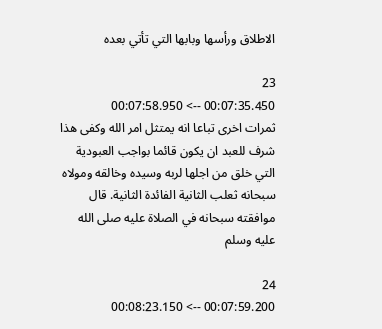الاطلاق ورأسها وبابها التي تأتي بعده

23
00:07:35.450 --> 00:07:58.950
ثمرات اخرى تباعا انه يمتثل امر الله وكفى هذا شرف للعبد ان يكون قائما بواجب العبودية التي خلق من اجلها لربه وسيده وخالقه ومولاه سبحانه ثعلب الثانية الفائدة الثانية. قال موافقته سبحانه في الصلاة عليه صلى الله عليه وسلم

24
00:07:59.200 --> 00:08:23.150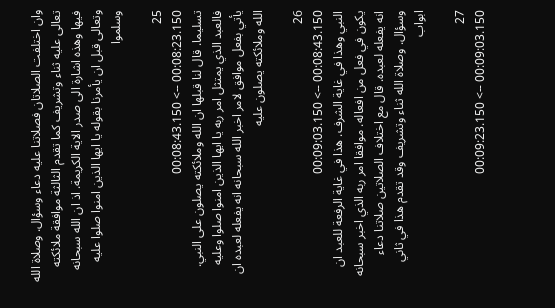وان اختلفت الصلاتان فصلاتنا عليه دعاء وسؤال. وصلاة الله تعالى عليه ثناء وتشريف كما تقدم الثالثة موافقة ملائكته فيها وهذه اشارة الى صدر الاية الكريمة. اذ ان الله سبحانه وتعالى قبل ان يأمرنا بقوله يا ايها الذين امنوا صلوا عليه وسلموا

25
00:08:23.150 --> 00:08:43.150
تسليما. قال لنا قبلها ان الله وملائكته يصلون على النبي. فالعبد الذي يمتثل امر ربه يا ايها الذين امنوا صلوا وعليه يأتي بفعل موافق لامر اخبر الله سبحانه انه يفعله لعبده ان الله وملائكته يصلون عليه

26
00:08:43.150 --> 00:09:03.150
النبي وهذا في غاية الشرف. هذا في غاية الرفعة للعبد ان يكون في فعل من افعاله. موافقا امر ربه الذي اخبر سبحانه انه يفعله لعبده. قال مع اختلاف الصلاتين صلاتنا دعاء وسؤال. وصلاة الله ثناء وتشريف وقد تقدم هذا في ثاني ابواب

27
00:09:03.150 --> 00:09:23.150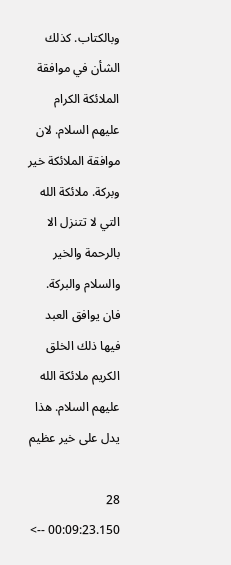وبالكتاب. كذلك الشأن في موافقة الملائكة الكرام عليهم السلام. لان موافقة الملائكة خير وبركة. ملائكة الله التي لا تتنزل الا بالرحمة والخير والسلام والبركة. فان يوافق العبد فيها ذلك الخلق الكريم ملائكة الله عليهم السلام. هذا يدل على خير عظيم

28
00:09:23.150 -->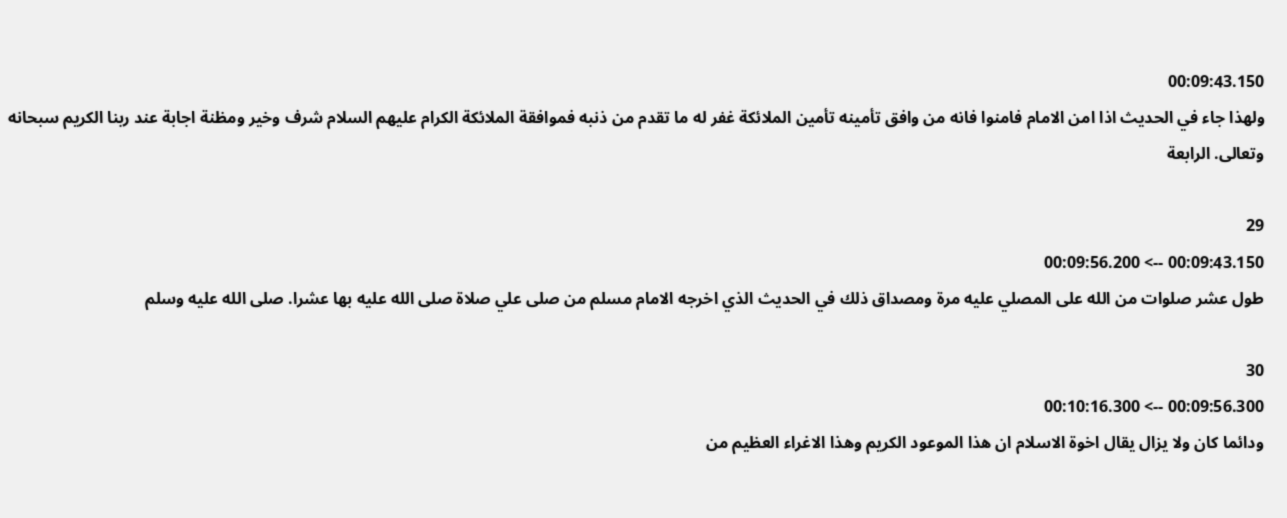00:09:43.150
ولهذا جاء في الحديث اذا امن الامام فامنوا فانه من وافق تأمينه تأمين الملائكة غفر له ما تقدم من ذنبه فموافقة الملائكة الكرام عليهم السلام شرف وخير ومظنة اجابة عند ربنا الكريم سبحانه وتعالى. الرابعة

29
00:09:43.150 --> 00:09:56.200
طول عشر صلوات من الله على المصلي عليه مرة ومصداق ذلك في الحديث الذي اخرجه الامام مسلم من صلى علي صلاة صلى الله عليه بها عشرا. صلى الله عليه وسلم

30
00:09:56.300 --> 00:10:16.300
ودائما كان ولا يزال يقال اخوة الاسلام ان هذا الموعود الكريم وهذا الاغراء العظيم من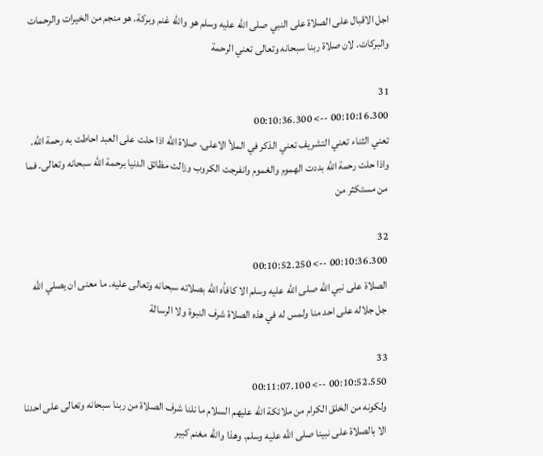اجل الاقبال على الصلاة على النبي صلى الله عليه وسلم هو والله غنم وبركة. هو منجم من الخيرات والرحمات والبركات. لان صلاة ربنا سبحانه وتعالى تعني الرحمة

31
00:10:16.300 --> 00:10:36.300
تعني الثناء تعني التشريف تعني الذكر في الملأ الاعلى. صلاة الله اذا حلت على العبد احاطت به رحمة الله. واذا حلت رحمة الله بددت الهموم والغموم وانفرجت الكروب وزالت مظائق الدنيا برحمة الله سبحانه وتعالى. فما من مستكثر من

32
00:10:36.300 --> 00:10:52.250
الصلاة على نبي الله صلى الله عليه وسلم الا كافأه الله بصلاته سبحانه وتعالى عليه. ما معنى ان يصلي الله جل جلاله على احد منا ولمس له في هذه الصلاة شرف النبوة ولا الرسالة

33
00:10:52.550 --> 00:11:07.100
ولكونه من الخلق الكرام من ملائكة الله عليهم السلام ما نلنا شرف الصلاة من ربنا سبحانه وتعالى على احدنا الا بالصلاة على نبينا صلى الله عليه وسلم. وهذا والله مغنم كبير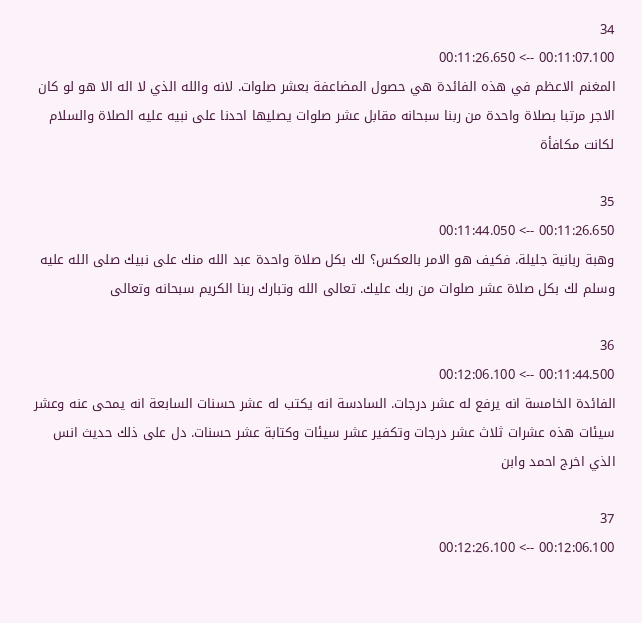34
00:11:07.100 --> 00:11:26.650
المغنم الاعظم في هذه الفائدة هي حصول المضاعفة بعشر صلوات. لانه والله الذي لا اله الا هو لو كان الاجر مرتبا بصلاة واحدة من ربنا سبحانه مقابل عشر صلوات يصليها احدنا على نبيه عليه الصلاة والسلام لكانت مكافأة

35
00:11:26.650 --> 00:11:44.050
وهبة ربانية جليلة. فكيف هو الامر بالعكس؟ لك بكل صلاة واحدة عبد الله منك على نبيك صلى الله عليه وسلم لك بكل صلاة عشر صلوات من ربك عليك. تعالى الله وتبارك ربنا الكريم سبحانه وتعالى

36
00:11:44.500 --> 00:12:06.100
الفائدة الخامسة انه يرفع له عشر درجات. السادسة انه يكتب له عشر حسنات السابعة انه يمحى عنه وعشر سيئات هذه عشرات ثلاث عشر درجات وتكفير عشر سيئات وكتابة عشر حسنات. دل على ذلك حديث انس الذي اخرج احمد وابن

37
00:12:06.100 --> 00:12:26.100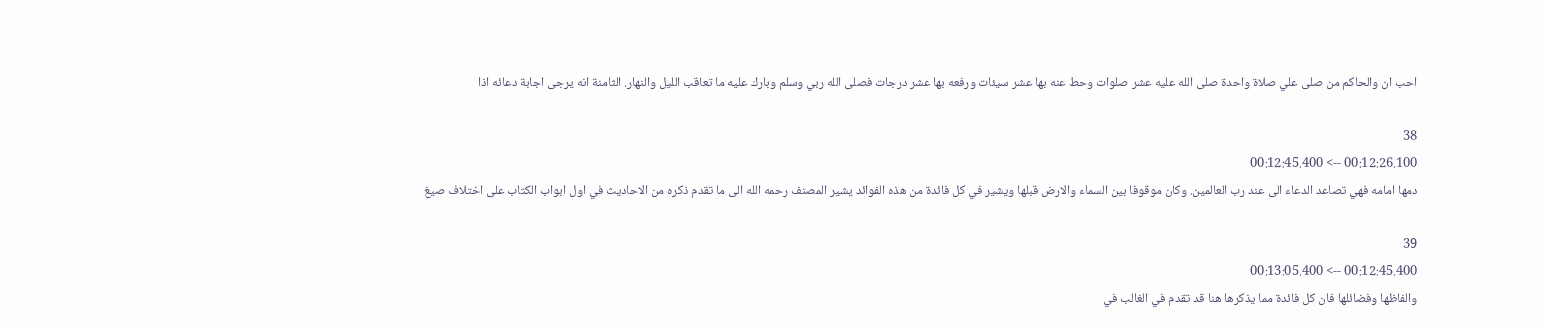احب ان والحاكم من صلى علي صلاة واحدة صلى الله عليه عشر صلوات وحط عنه بها عشر سيئات ورفعه بها عشر درجات فصلى الله ربي وسلم وبارك عليه ما تعاقب الليل والنهار. الثامنة انه يرجى اجابة دعائه اذا

38
00:12:26.100 --> 00:12:45.400
دمها امامه فهي تصاعد الدعاء الى عند رب العالمين. وكان موقوفا بين السماء والارض قبلها ويشير في كل فائدة من هذه الفوائد يشير المصنف رحمه الله الى ما تقدم ذكره من الاحاديث في اول ابواب الكتاب على اختلاف صيغ

39
00:12:45.400 --> 00:13:05.400
والفاظها وفضائلها فان كل فائدة مما يذكرها هنا قد تقدم في الغالب في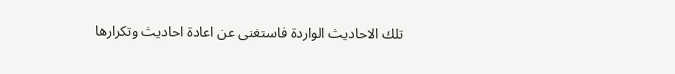تلك الاحاديث الواردة فاستغنى عن اعادة احاديث وتكرارها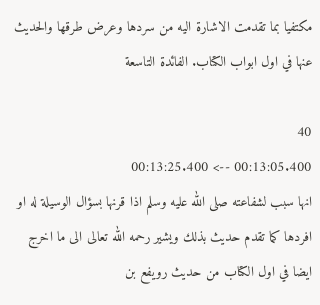مكتفيا بما تقدمت الاشارة اليه من سردها وعرض طرقها والحديث عنها في اول ابواب الكتاب. الفائدة التاسعة

40
00:13:05.400 --> 00:13:25.400
انها سبب لشفاعته صلى الله عليه وسلم اذا قرنها بسؤال الوسيلة له او افردها كما تقدم حديث بذلك ويشير رحمه الله تعالى الى ما اخرج ايضا في اول الكتاب من حديث رويفع بن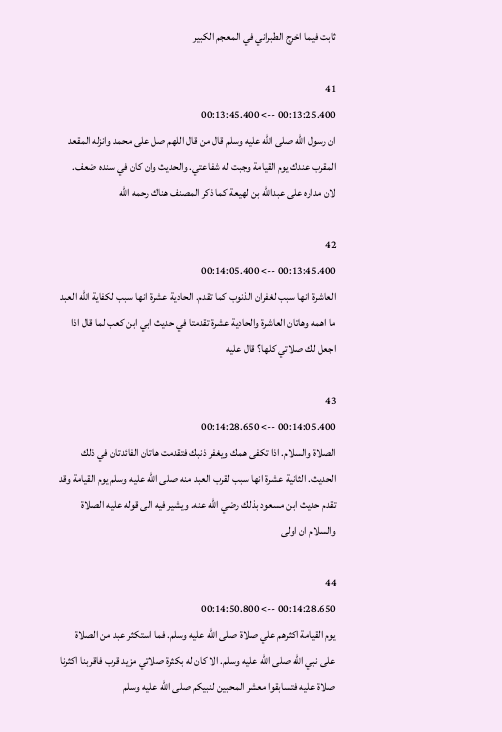ثابت فيما اخرج الطبراني في المعجم الكبير

41
00:13:25.400 --> 00:13:45.400
ان رسول الله صلى الله عليه وسلم قال من قال اللهم صل على محمد وانزله المقعد المقرب عندك يوم القيامة وجبت له شفاعتي. والحديث وان كان في سنده ضعف. لان مداره على عبدالله بن لهيعة كما ذكر المصنف هناك رحمه الله

42
00:13:45.400 --> 00:14:05.400
العاشرة انها سبب لغفران الذنوب كما تقدم. الحادية عشرة انها سبب لكفاية الله العبد ما اهمه وهاتان العاشرة والحادية عشرة تقدمتا في حديث ابي ابن كعب لما قال اذا اجعل لك صلاتي كلها؟ قال عليه

43
00:14:05.400 --> 00:14:28.650
الصلاة والسلام. اذا تكفى همك ويغفر ذنبك فتقدمت هاتان الفائدتان في ذلك الحديث. الثانية عشرة انها سبب لقرب العبد منه صلى الله عليه وسلم يوم القيامة وقد تقدم حديث ابن مسعود بذلك رضي الله عنه. ويشير فيه الى قوله عليه الصلاة والسلام ان اولى

44
00:14:28.650 --> 00:14:50.800
يوم القيامة اكثرهم علي صلاة صلى الله عليه وسلم. فما استكثر عبد من الصلاة على نبي الله صلى الله عليه وسلم. الا كان له بكثرة صلاتي مزيد قرب فاقربنا اكثرنا صلاة عليه فتسابقوا معشر المحبين لنبيكم صلى الله عليه وسلم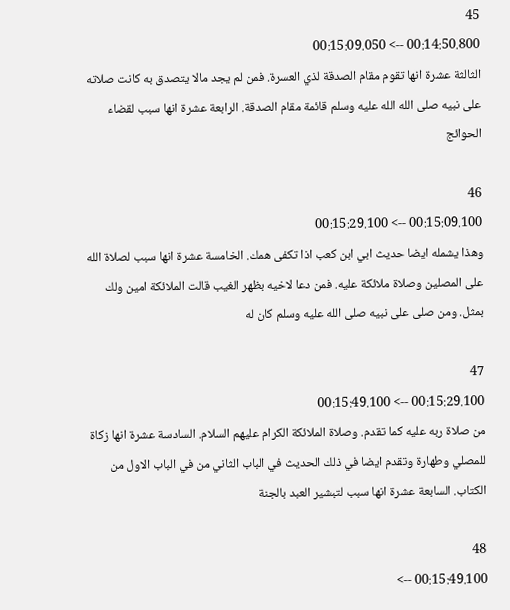45
00:14:50.800 --> 00:15:09.050
الثالثة عشرة انها تقوم مقام الصدقة لذي العسرة. فمن لم يجد مالا يتصدق به كانت صلاته على نبيه صلى الله الله عليه وسلم قائمة مقام الصدقة. الرابعة عشرة انها سبب لقضاء الحوائج

46
00:15:09.100 --> 00:15:29.100
وهذا يشمله ايضا حديث ابي ابن كعب اذا تكفى همك. الخامسة عشرة انها سبب لصلاة الله على المصلين وصلاة ملائكة عليه. فمن دعا لاخيه بظهر الغيب قالت الملائكة امين ولك بمثل. ومن صلى على نبيه صلى الله عليه وسلم كان له

47
00:15:29.100 --> 00:15:49.100
من صلاة ربه عليه كما تقدم. وصلاة الملائكة الكرام عليهم السلام. السادسة عشرة انها زكاة للمصلي وطهارة وتقدم ايضا في ذلك الحديث في الباب الثاني من في الباب الاول من الكتاب. السابعة عشرة انها سبب لتبشير العبد بالجنة

48
00:15:49.100 -->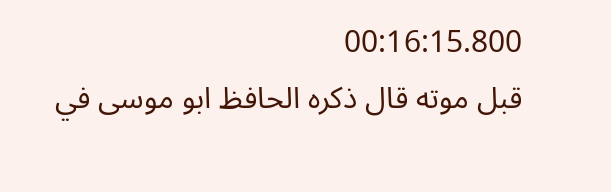00:16:15.800
قبل موته قال ذكره الحافظ ابو موسى في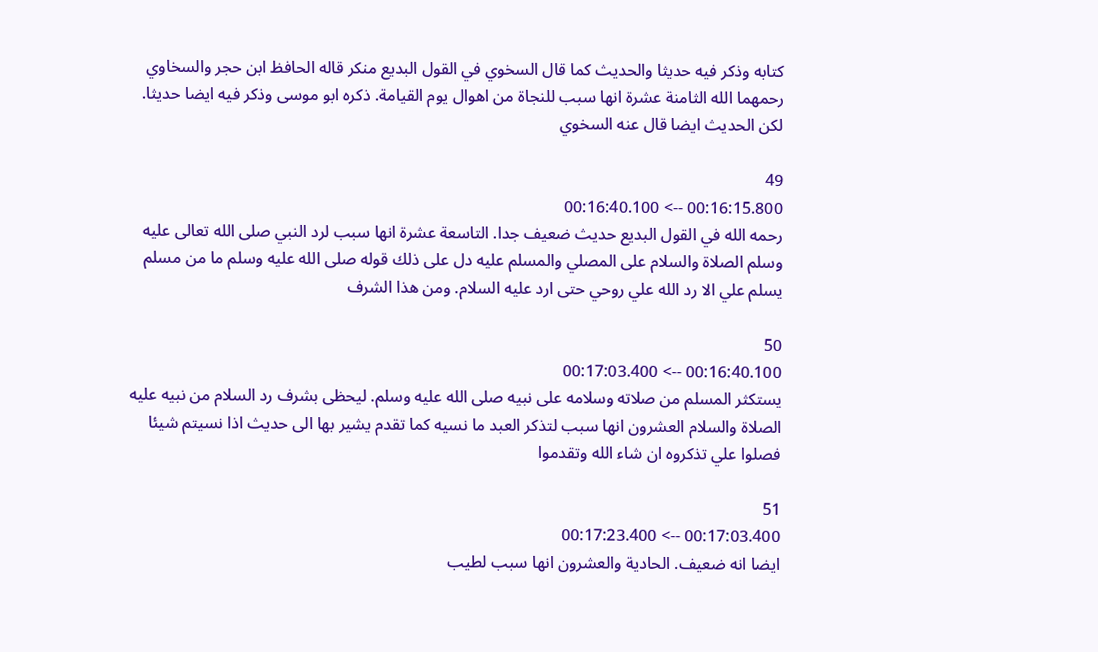كتابه وذكر فيه حديثا والحديث كما قال السخوي في القول البديع منكر قاله الحافظ ابن حجر والسخاوي رحمهما الله الثامنة عشرة انها سبب للنجاة من اهوال يوم القيامة. ذكره ابو موسى وذكر فيه ايضا حديثا. لكن الحديث ايضا قال عنه السخوي

49
00:16:15.800 --> 00:16:40.100
رحمه الله في القول البديع حديث ضعيف جدا. التاسعة عشرة انها سبب لرد النبي صلى الله تعالى عليه وسلم الصلاة والسلام على المصلي والمسلم عليه دل على ذلك قوله صلى الله عليه وسلم ما من مسلم يسلم علي الا رد الله علي روحي حتى ارد عليه السلام. ومن هذا الشرف

50
00:16:40.100 --> 00:17:03.400
يستكثر المسلم من صلاته وسلامه على نبيه صلى الله عليه وسلم. ليحظى بشرف رد السلام من نبيه عليه الصلاة والسلام العشرون انها سبب لتذكر العبد ما نسيه كما تقدم يشير بها الى حديث اذا نسيتم شيئا فصلوا علي تذكروه ان شاء الله وتقدموا

51
00:17:03.400 --> 00:17:23.400
ايضا انه ضعيف. الحادية والعشرون انها سبب لطيب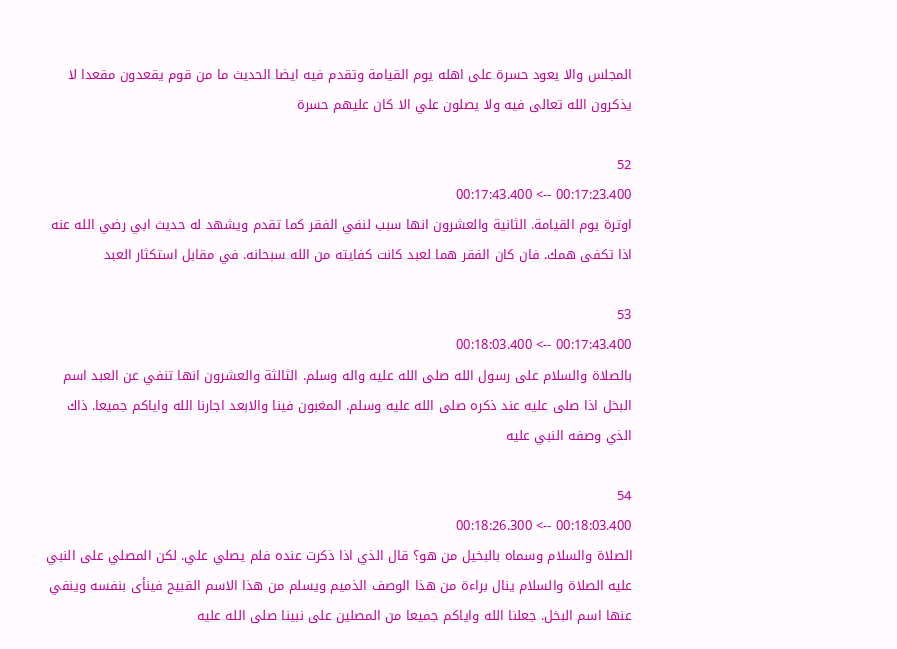المجلس والا يعود حسرة على اهله يوم القيامة وتقدم فيه ايضا الحديث ما من قوم يقعدون مقعدا لا يذكرون الله تعالى فيه ولا يصلون علي الا كان عليهم حسرة

52
00:17:23.400 --> 00:17:43.400
اوترة يوم القيامة. الثانية والعشرون انها سبب لنفي الفقر كما تقدم ويشهد له حديث ابي رضي الله عنه اذا تكفى همك. فان كان الفقر هما لعبد كانت كفايته من الله سبحانه. في مقابل استكثار العبد

53
00:17:43.400 --> 00:18:03.400
بالصلاة والسلام على رسول الله صلى الله عليه واله وسلم. الثالثة والعشرون انها تنفي عن العبد اسم البخل اذا صلى عليه عند ذكره صلى الله عليه وسلم. المغبون فينا والابعد اجارنا الله واياكم جميعا. ذاك الذي وصفه النبي عليه

54
00:18:03.400 --> 00:18:26.300
الصلاة والسلام وسماه بالبخيل من هو؟ قال الذي اذا ذكرت عنده فلم يصلي علي. لكن المصلي على النبي عليه الصلاة والسلام ينال براءة من هذا الوصف الذميم ويسلم من هذا الاسم القبيح فينأى بنفسه وينفي عنها اسم البخل. جعلنا الله واياكم جميعا من المصلين على نبينا صلى الله عليه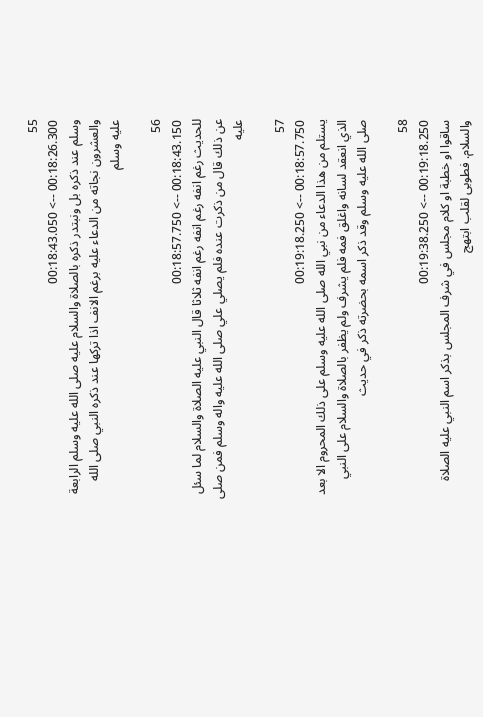55
00:18:26.300 --> 00:18:43.050
وسلم عند ذكره بل ونبتدر ذكره بالصلاة والسلام عليه صلى الله عليه وسلم الرابعة والعشرون نجاته من الدعاء عليه برغم الانف اذا تركها عند ذكره النبي صلى الله عليه وسلم

56
00:18:43.150 --> 00:18:57.750
للحديث رغم انفه رغم انفه رغم انفه ثلاثا قال النبي عليه الصلاة والسلام لما سئل عن ذلك قال من ذكرت عنده فلم يصلي علي صلى الله عليه واله وسلم فمن صلى عليه

57
00:18:57.750 --> 00:19:18.250
يستلم من هذا الدعاء من نبي الله صلى الله عليه وسلم على ذلك المحروم الا بعد الذي انعقد لسانه واغلق فمه فلم يشرف ولم يظفر بالصلاة والسلام على النبي صلى الله عليه وسلم وقد ذكر اسمه بحضرته ذكر في حديث

58
00:19:18.250 --> 00:19:38.250
ساقوا او خطبة او كلام مجلس في شرف المجلس بذكر اسم النبي عليه الصلاة والسلام. فطوبى لقلب ابتهج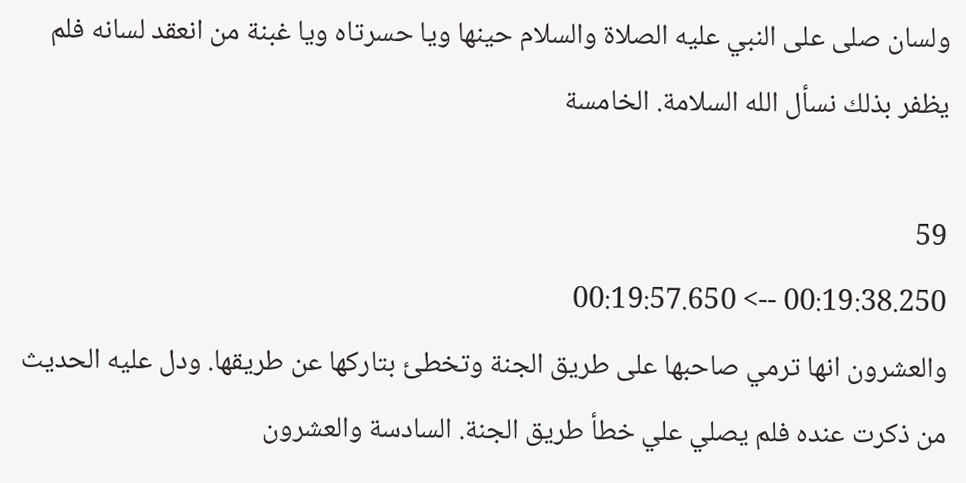ولسان صلى على النبي عليه الصلاة والسلام حينها ويا حسرتاه ويا غبنة من انعقد لسانه فلم يظفر بذلك نسأل الله السلامة. الخامسة

59
00:19:38.250 --> 00:19:57.650
والعشرون انها ترمي صاحبها على طريق الجنة وتخطئ بتاركها عن طريقها. ودل عليه الحديث من ذكرت عنده فلم يصلي علي خطأ طريق الجنة. السادسة والعشرون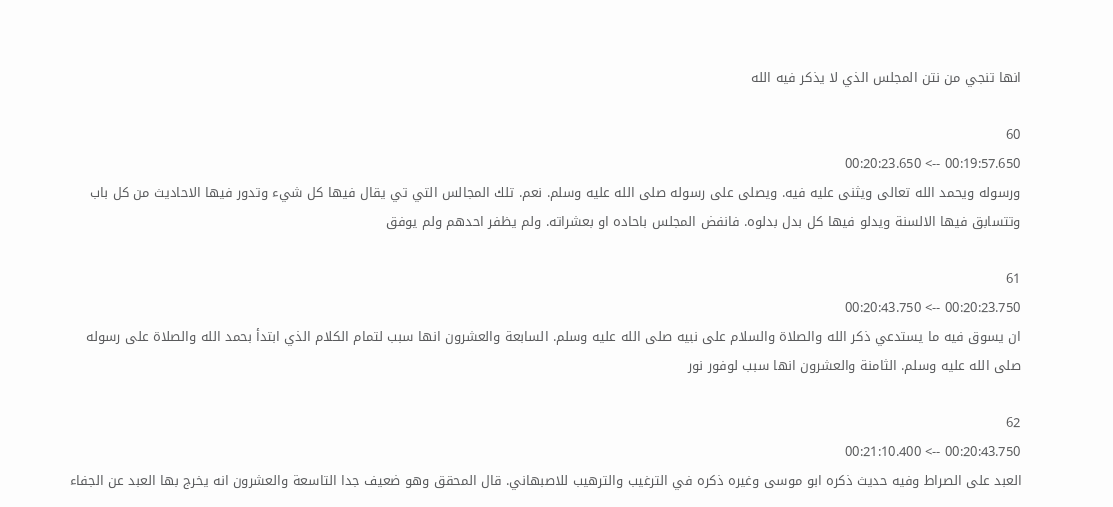انها تنجي من نتن المجلس الذي لا يذكر فيه الله

60
00:19:57.650 --> 00:20:23.650
ورسوله ويحمد الله تعالى ويثنى عليه فيه. ويصلى على رسوله صلى الله عليه وسلم. نعم. تلك المجالس التي تي يقال فيها كل شيء وتدور فيها الاحاديث من كل باب وتتسابق فيها الالسنة ويدلو فيها كل بدل بدلوه. فانفض المجلس باحاده او بعشراته. ولم يظفر احدهم ولم يوفق

61
00:20:23.750 --> 00:20:43.750
ان يسوق فيه ما يستدعي ذكر الله والصلاة والسلام على نبيه صلى الله عليه وسلم. السابعة والعشرون انها سبب لتمام الكلام الذي ابتدأ بحمد الله والصلاة على رسوله صلى الله عليه وسلم. الثامنة والعشرون انها سبب لوفور نور

62
00:20:43.750 --> 00:21:10.400
العبد على الصراط وفيه حديث ذكره ابو موسى وغيره ذكره في الترغيب والترهيب للاصبهاني. قال المحقق وهو ضعيف جدا التاسعة والعشرون انه يخرج بها العبد عن الجفاء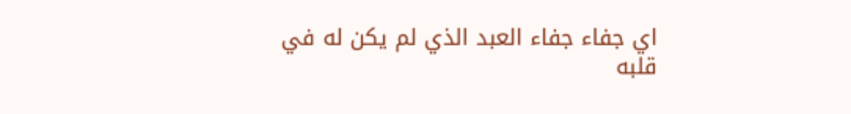اي جفاء جفاء العبد الذي لم يكن له في قلبه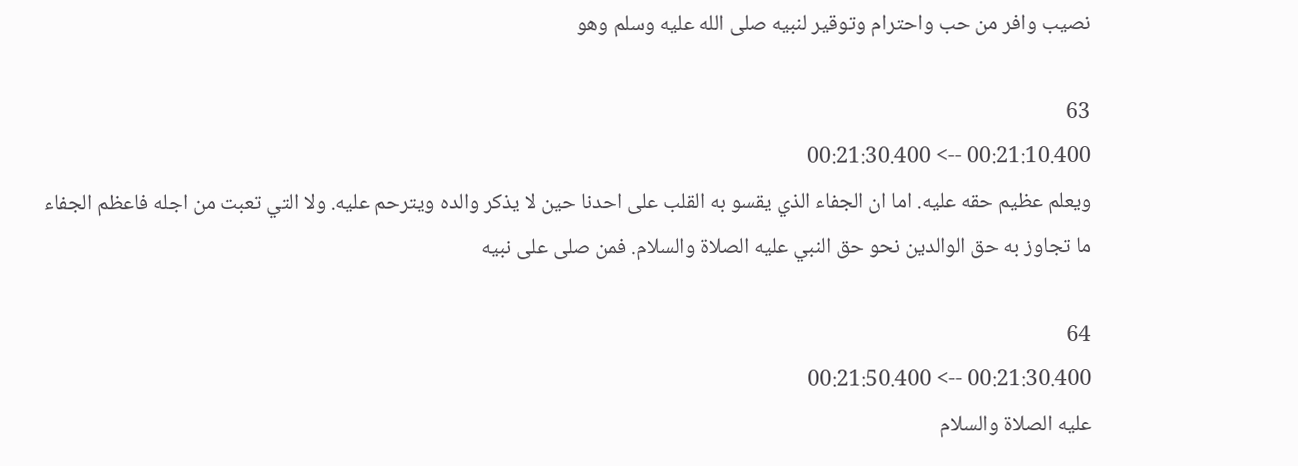نصيب وافر من حب واحترام وتوقير لنبيه صلى الله عليه وسلم وهو

63
00:21:10.400 --> 00:21:30.400
ويعلم عظيم حقه عليه. اما ان الجفاء الذي يقسو به القلب على احدنا حين لا يذكر والده ويترحم عليه. ولا التي تعبت من اجله فاعظم الجفاء ما تجاوز به حق الوالدين نحو حق النبي عليه الصلاة والسلام. فمن صلى على نبيه

64
00:21:30.400 --> 00:21:50.400
عليه الصلاة والسلام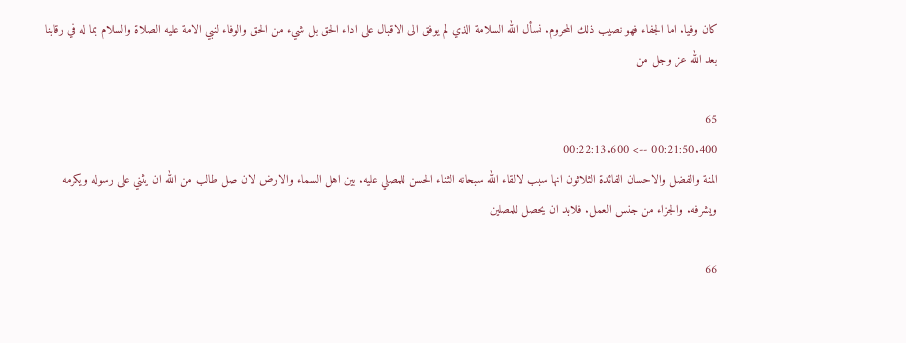كان وفيا. اما الجفاء فهو نصيب ذلك المحروم. نسأل الله السلامة الذي لم يوفق الى الاقبال على اداء الحق بل شيء من الحق والوفاء لنبي الامة عليه الصلاة والسلام بما له في رقابنا بعد الله عز وجل من

65
00:21:50.400 --> 00:22:13.600
المنة والفضل والاحسان الفائدة الثلاثون انها سبب لالقاء الله سبحانه الثناء الحسن للمصلي عليه. بين اهل السماء والارض لان صل طالب من الله ان يثني على رسوله ويكرمه ويشرفه. والجزاء من جنس العمل. فلابد ان يحصل للمصلين

66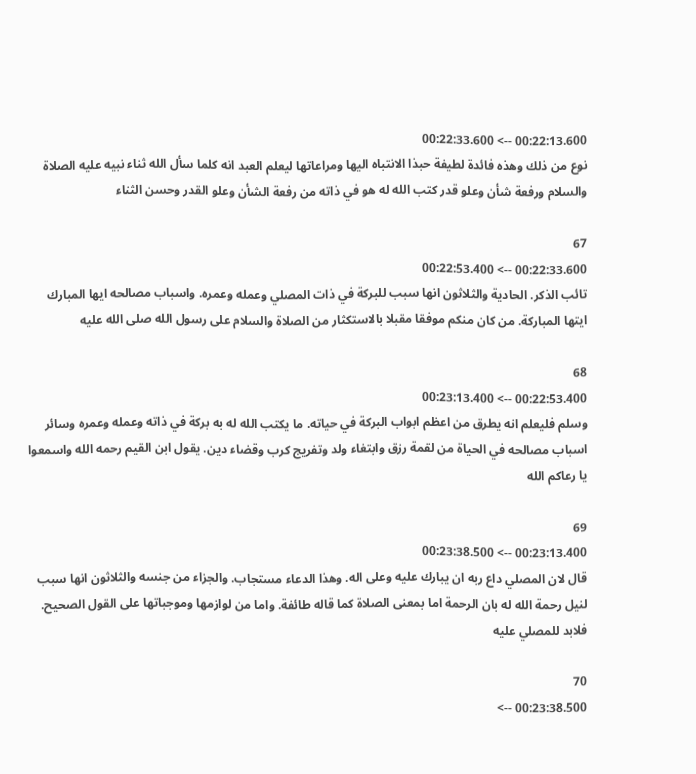00:22:13.600 --> 00:22:33.600
نوع من ذلك وهذه فائدة لطيفة حبذا الانتباه اليها ومراعاتها ليعلم العبد انه كلما سأل الله ثناء نبيه عليه الصلاة والسلام ورفعة شأن وعلو قدر كتب الله له هو في ذاته من رفعة الشأن وعلو القدر وحسن الثناء

67
00:22:33.600 --> 00:22:53.400
تائب الذكر. الحادية والثلاثون انها سبب للبركة في ذات المصلي وعمله وعمره. واسباب مصالحه ايها المبارك ايتها المباركة. من كان منكم موفقا مقبلا بالاستكثار من الصلاة والسلام على رسول الله صلى الله عليه

68
00:22:53.400 --> 00:23:13.400
وسلم فليعلم انه يطرق من اعظم ابواب البركة في حياته. ما يكتب الله له به بركة في ذاته وعمله وعمره وسائر اسباب مصالحه في الحياة من لقمة رزق وابتغاء ولد وتفريج كرب وقضاء دين. يقول ابن القيم رحمه الله واسمعوا يا رعاكم الله

69
00:23:13.400 --> 00:23:38.500
قال لان المصلي داع ربه ان يبارك عليه وعلى اله. وهذا الدعاء مستجاب. والجزاء من جنسه والثلاثون انها سبب لنيل رحمة الله له بان الرحمة اما بمعنى الصلاة كما قاله طائفة. واما من لوازمها وموجباتها على القول الصحيح. فلابد للمصلي عليه

70
00:23:38.500 -->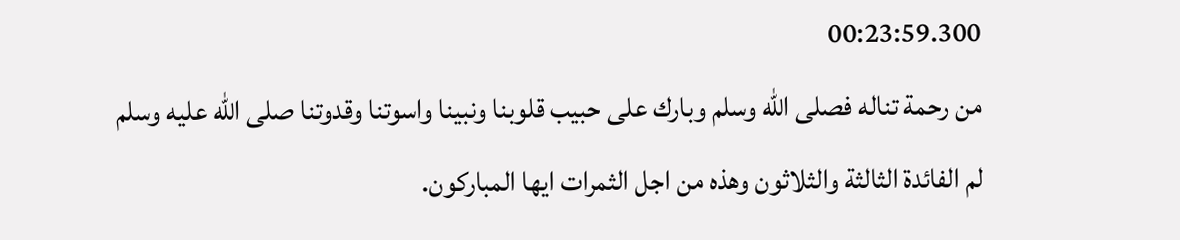00:23:59.300
من رحمة تناله فصلى الله وسلم وبارك على حبيب قلوبنا ونبينا واسوتنا وقدوتنا صلى الله عليه وسلم لم الفائدة الثالثة والثلاثون وهذه من اجل الثمرات ايها المباركون.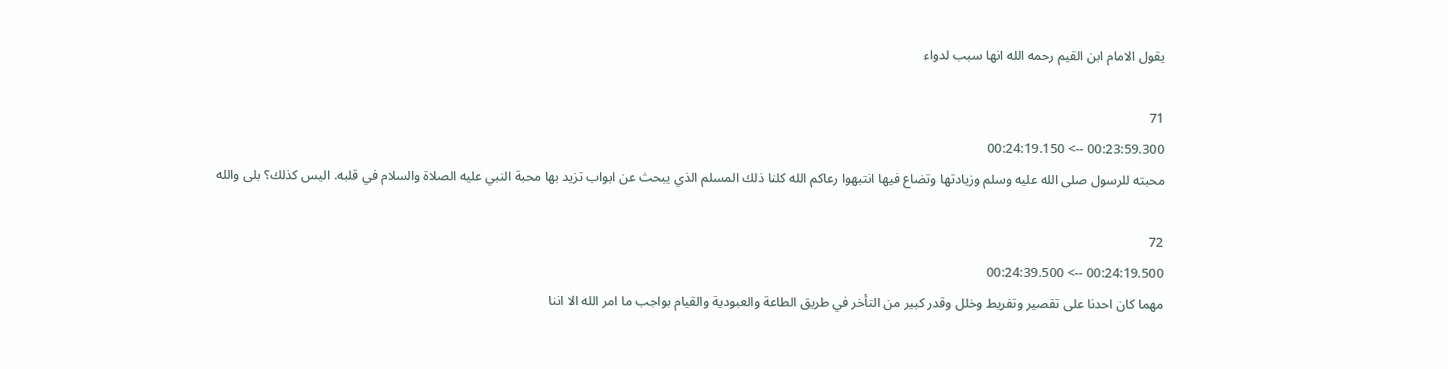يقول الامام ابن القيم رحمه الله انها سبب لدواء

71
00:23:59.300 --> 00:24:19.150
محبته للرسول صلى الله عليه وسلم وزيادتها وتضاع فيها انتبهوا رعاكم الله كلنا ذلك المسلم الذي يبحث عن ابواب تزيد بها محبة النبي عليه الصلاة والسلام في قلبه. اليس كذلك؟ بلى والله

72
00:24:19.500 --> 00:24:39.500
مهما كان احدنا على تقصير وتفريط وخلل وقدر كبير من التأخر في طريق الطاعة والعبودية والقيام بواجب ما امر الله الا اننا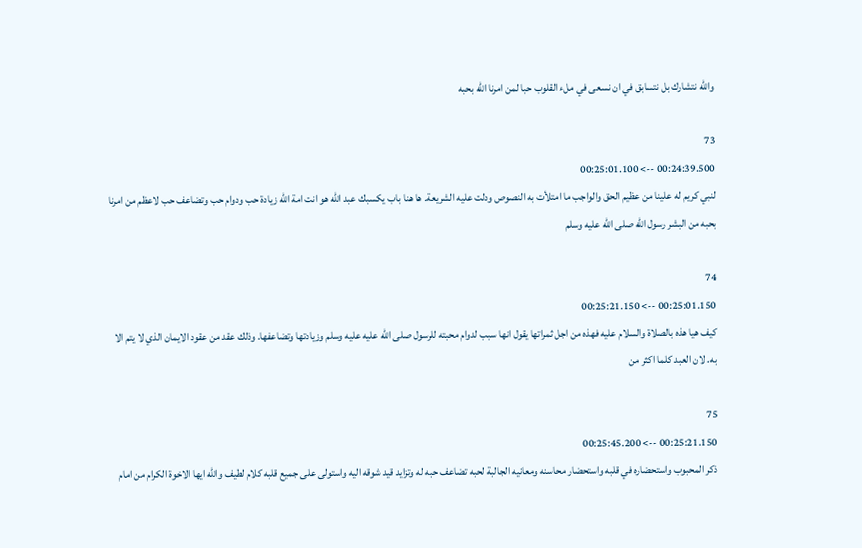والله نتشارك بل نتسابق في ان نسعى في ملء القلوب حبا لمن امرنا الله بحبه

73
00:24:39.500 --> 00:25:01.100
لنبي كريم له علينا من عظيم الحق والواجب ما امتلأت به النصوص ودلت عليه الشريعة. ها هنا باب يكسبك عبد الله هو انت امة الله زيادة حب ودوام حب وتضاعف حب لاعظم من امرنا بحبه من البشر رسول الله صلى الله عليه وسلم

74
00:25:01.150 --> 00:25:21.150
كيف هيا هذه بالصلاة والسلام عليه فهذه من اجل ثمراتها يقول انها سبب لدوام محبته للرسول صلى الله عليه عليه وسلم وزيادتها وتضاعفها. وذلك عقد من عقود الايمان الذي لا يتم الا به. لان العبد كلما اكثر من

75
00:25:21.150 --> 00:25:45.200
ذكر المحبوب واستحضاره في قلبه واستحضار محاسنه ومعانيه الجالبة لحبه تضاعف حبه له وتزايد قيد شوقه اليه واستولى على جميع قلبه كلام لطيف والله ايها الاخوة الكرام من امام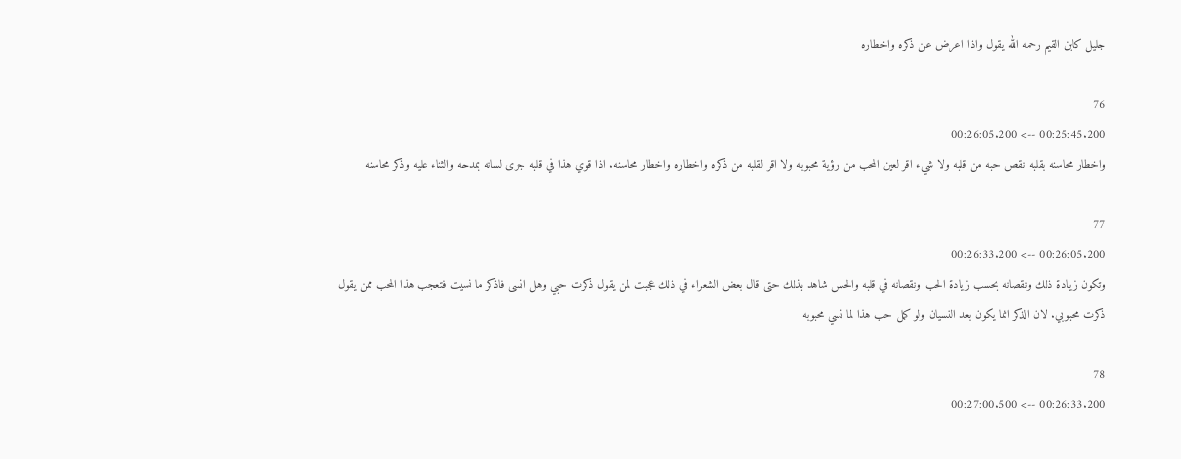جليل كابن القيم رحمه الله يقول واذا اعرض عن ذكره واخطاره

76
00:25:45.200 --> 00:26:05.200
واخطار محاسنه بقلبه نقص حبه من قلبه ولا شيء اقر لعين المحب من رؤية محبوبه ولا اقر لقلبه من ذكره واخطاره واخطار محاسنه. اذا قوي هذا في قلبه جرى لسانه بمدحه والثناء عليه وذكر محاسنه

77
00:26:05.200 --> 00:26:33.200
وتكون زيادة ذلك ونقصانه بحسب زيادة الحب ونقصانه في قلبه والحس شاهد بذلك حتى قال بعض الشعراء في ذلك عجبت لمن يقول ذكرت حبي وهل انسى فاذكر ما نسيت فتعجب هذا المحب ممن يقول ذكرت محبوبي. لان الذكر انما يكون بعد النسيان ولو كمل حب هذا لما نسي محبوبه

78
00:26:33.200 --> 00:27:00.500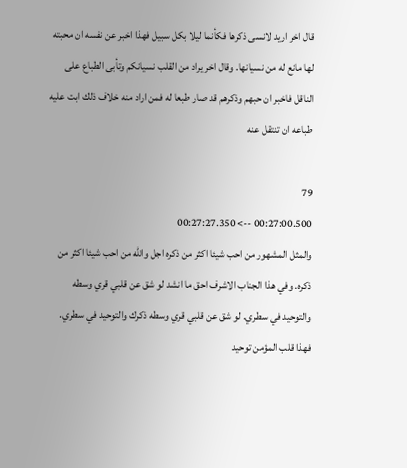قال اخر اريد لانسى ذكرها فكأنما ليلا بكل سبيل فهذا اخبر عن نفسه ان محبته لها مانع له من نسيانها. وقال اخر يراد من القلب نسيانكم وتأبى الطباع على الناقل فاخبر ان حبهم وذكرهم قد صار طبعا له فمن اراد منه خلاف ذلك ابت عليه طباعه ان تنتقل عنه

79
00:27:00.500 --> 00:27:27.350
والمثل المشهور من احب شيئا اكثر من ذكره اجل والله من احب شيئا اكثر من ذكره. وفي هذا الجناب الاشرف احق ما انشد لو شق عن قلبي قري وسطه والتوحيد في سطري. لو شق عن قلبي قري وسطه ذكرك والتوحيد في سطري. فهذا قلب المؤمن توحيد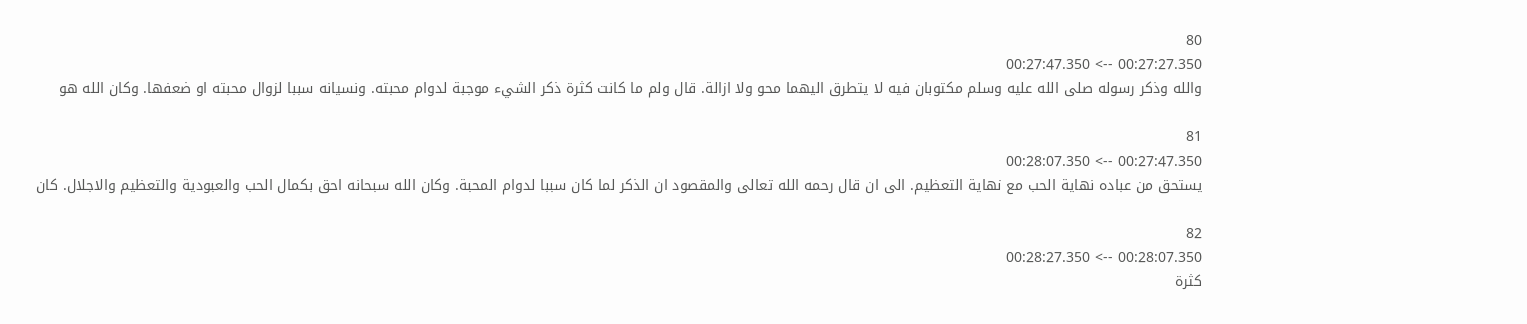80
00:27:27.350 --> 00:27:47.350
والله وذكر رسوله صلى الله عليه وسلم مكتوبان فيه لا يتطرق اليهما محو ولا ازالة. قال ولم ما كانت كثرة ذكر الشيء موجبة لدوام محبته. ونسيانه سببا لزوال محبته او ضعفها. وكان الله هو

81
00:27:47.350 --> 00:28:07.350
يستحق من عباده نهاية الحب مع نهاية التعظيم. الى ان قال رحمه الله تعالى والمقصود ان الذكر لما كان سببا لدوام المحبة. وكان الله سبحانه احق بكمال الحب والعبودية والتعظيم والاجلال. كان

82
00:28:07.350 --> 00:28:27.350
كثرة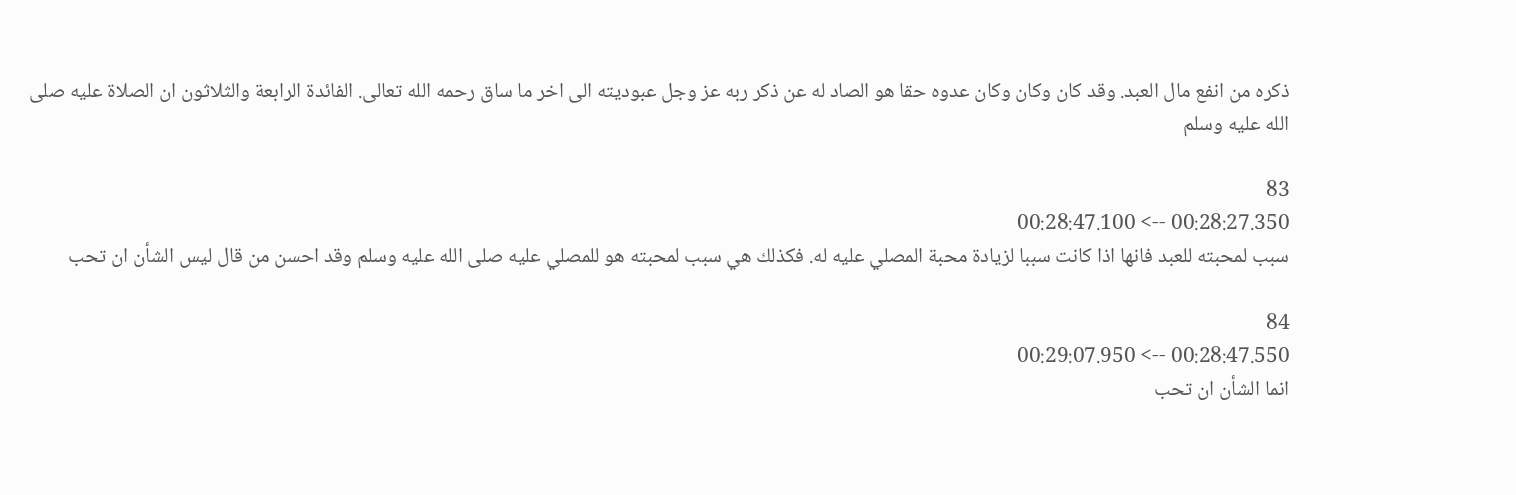ذكره من انفع مال العبد. وقد كان وكان وكان عدوه حقا هو الصاد له عن ذكر ربه عز وجل عبوديته الى اخر ما ساق رحمه الله تعالى. الفائدة الرابعة والثلاثون ان الصلاة عليه صلى الله عليه وسلم

83
00:28:27.350 --> 00:28:47.100
سبب لمحبته للعبد فانها اذا كانت سببا لزيادة محبة المصلي عليه له. فكذلك هي سبب لمحبته هو للمصلي عليه صلى الله عليه وسلم وقد احسن من قال ليس الشأن ان تحب

84
00:28:47.550 --> 00:29:07.950
انما الشأن ان تحب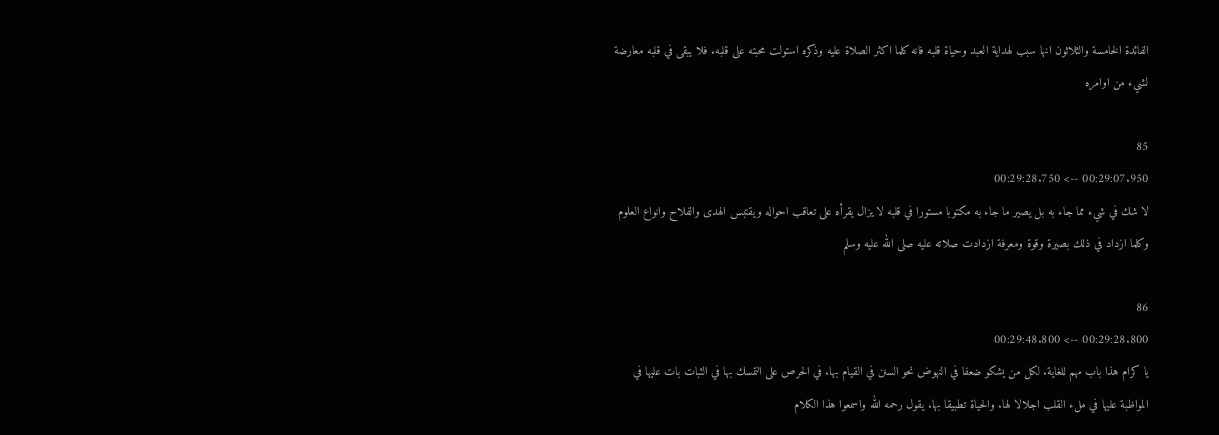الفائدة الخامسة والثلاثون انها سبب لهداية العبد وحياة قلبه فانه كلما اكثر الصلاة عليه وذكره استولت محبته على قلبه. فلا يبقى في قلبه معارضة لشيء من اوامره

85
00:29:07.950 --> 00:29:28.750
لا شك في شيء مما جاء به بل يصير ما جاء به مكتوبا مستورا في قلبه لا يزال يقرأه على تعاقب احواله ويقتبس الهدى والفلاح وانواع العلوم وكلما ازداد في ذلك بصيرة وقوة ومعرفة ازدادت صلاته عليه صلى الله عليه وسلم

86
00:29:28.800 --> 00:29:48.800
يا كرام هذا باب مهم للغاية. لكل من يشكو ضعفا في النهوض نحو السنن في القيام بها. في الحرص على التمسك بها في الثبات بات عليها في المواظبة عليها في ملء القلب اجلالا لها. والحياة تطبيقا بها. يقول رحمه الله واسمعوا هذا الكلام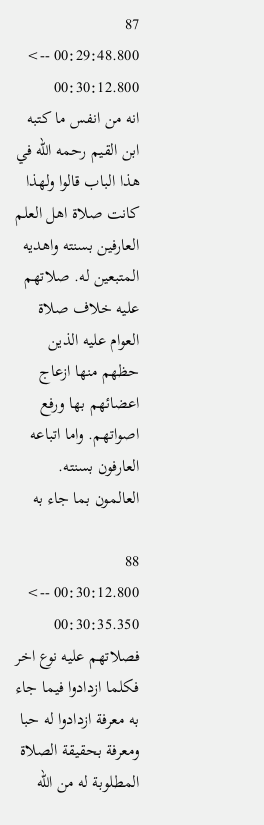87
00:29:48.800 --> 00:30:12.800
انه من انفس ما كتبه ابن القيم رحمه الله في هذا الباب قالوا ولهذا كانت صلاة اهل العلم العارفين بسنته واهديه المتبعين له. صلاتهم عليه خلاف صلاة العوام عليه الذين حظهم منها ازعاج اعضائهم بها ورفع اصواتهم. واما اتباعه العارفون بسنته. العالمون بما جاء به

88
00:30:12.800 --> 00:30:35.350
فصلاتهم عليه نوع اخر فكلما ازدادوا فيما جاء به معرفة ازدادوا له حبا ومعرفة بحقيقة الصلاة المطلوبة له من الله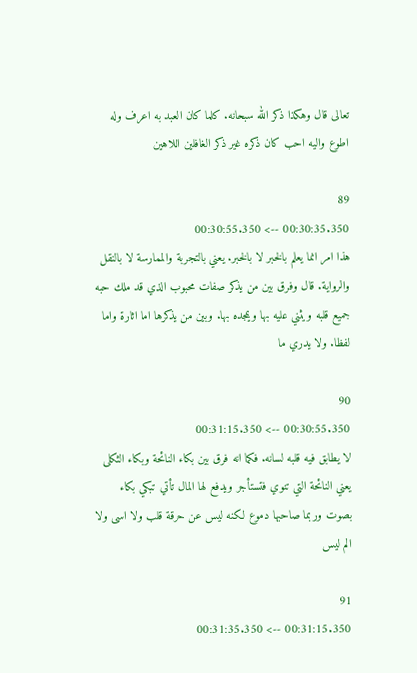تعالى قال وهكذا ذكر الله سبحانه. كلما كان العبد به اعرف وله اطوع واليه احب كان ذكره غير ذكر الغافلين اللاهين

89
00:30:35.350 --> 00:30:55.350
هذا امر انما يعلم بالخبر لا بالخبر. يعني بالتجربة والممارسة لا بالنقل والرواية. قال وفرق بين من يذكر صفات محبوب الذي قد ملك حبه جميع قلبه ويثني عليه بها ويمجده بها. وبين من يذكرها اما اثارة واما لفظا. ولا يدري ما

90
00:30:55.350 --> 00:31:15.350
لا يطابق فيه قلبه لسانه. فكما انه فرق بين بكاء النائحة وبكاء الثكلى يعني النائحة التي تنوي فتستأجر ويدفع لها المال تأتي تبكي بكاء بصوت وربما صاحبها دموع لكنه ليس عن حرقة قلب ولا اسى ولا الم ليس

91
00:31:15.350 --> 00:31:35.350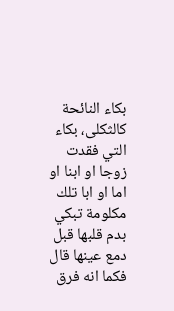بكاء النائحة كالثكلى، بكاء التي فقدت زوجا او ابنا او اما او ابا تلك مكلومة تبكي بدم قلبها قبل دمع عينها قال فكما انه فرق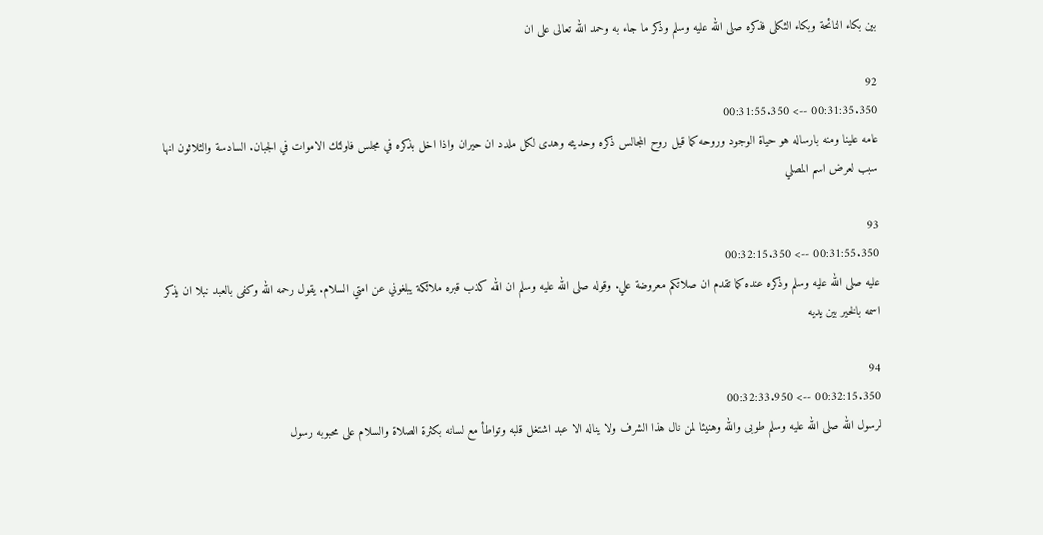بين بكاء النائحة وبكاء الثكلى فذكره صلى الله عليه وسلم وذكر ما جاء به وحمد الله تعالى على ان

92
00:31:35.350 --> 00:31:55.350
عامه علينا ومنه بارساله هو حياة الوجود وروحه كما قيل روح المجالس ذكره وحديثه وهدى لكل ملدد ان حيران واذا اخل بذكره في مجلس فاولئك الاموات في الجبان. السادسة والثلاثون انها سبب لعرض اسم المصلي

93
00:31:55.350 --> 00:32:15.350
عليه صلى الله عليه وسلم وذكره عنده كما تقدم ان صلاتكم معروضة علي. وقوله صلى الله عليه وسلم ان الله كذب قبره ملائكة يبلغوني عن امتي السلام. يقول رحمه الله وكفى بالعبد نبلا ان يذكر اسمه بالخير بين يديه

94
00:32:15.350 --> 00:32:33.950
لرسول الله صلى الله عليه وسلم طوبى والله وهنيئا لمن نال هذا الشرف ولا يناله الا عبد اشتغل قلبه وتواطأ مع لسانه بكثرة الصلاة والسلام على محبوبه رسول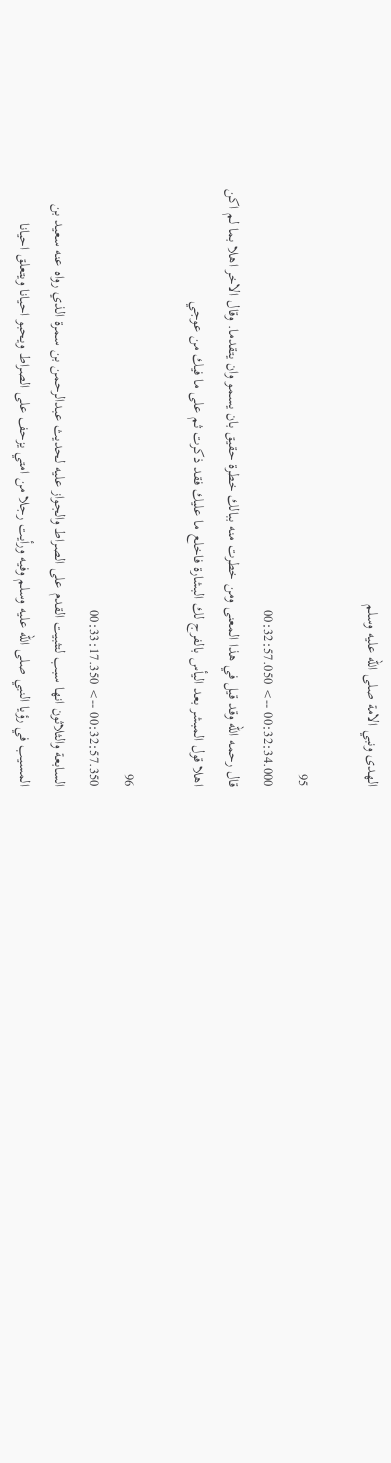الهدى ونبي الامة صلى الله عليه وسلم

95
00:32:34.000 --> 00:32:57.050
قال رحمه الله وقد قيل في هذا المعنى ومن خطرت منه ببالك خطرة حقيق بان يسمو وان يتقدما. وقال الاخر اهلا بما لم اكن اهلا قول المبشر بعد اليأس بالفرج لك البشارة فاخلع ما عليك فقد ذكرت ثم على ما فيك من عوجي

96
00:32:57.350 --> 00:33:17.350
السابعة والثلاثون انها سبب لتثبيت القدم على الصراط والجواز عليه لحديث عبدالرحمن بن سمرة الذي رواه عنه سعيد بن المسيب في رؤيا النبي صلى الله عليه وسلم وفيه ورأيت رجلا من امتي يزحف على الصراط ويحبو احيانا ويتعلق احيانا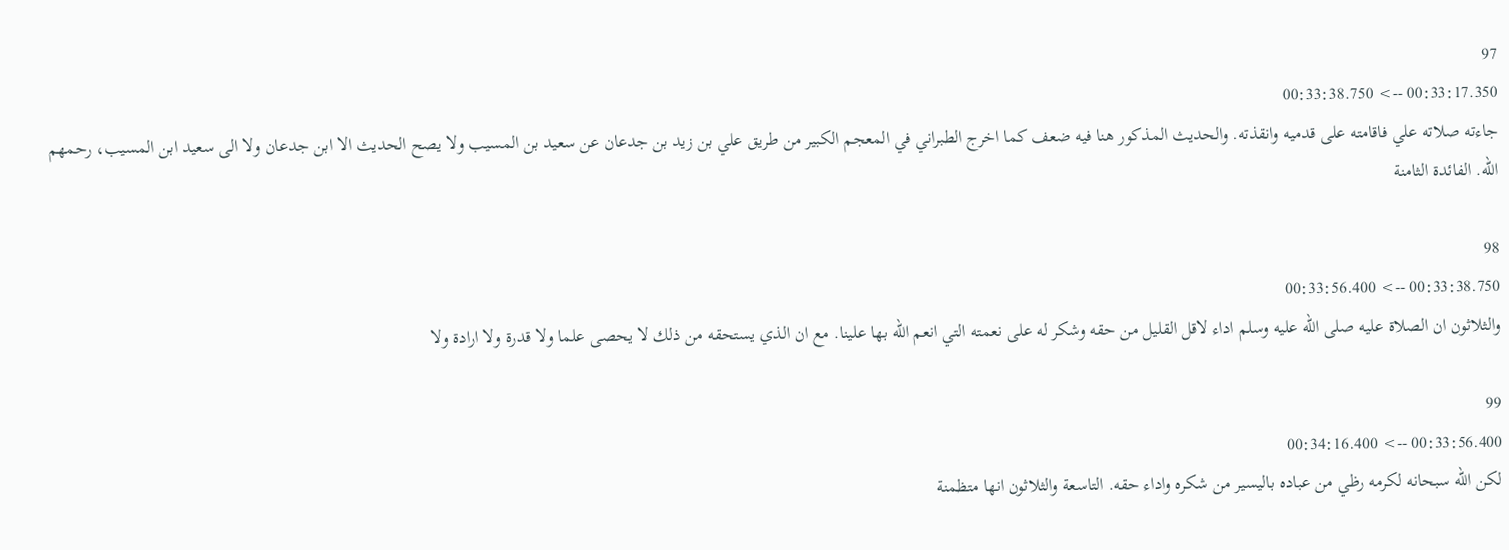97
00:33:17.350 --> 00:33:38.750
جاءته صلاته علي فاقامته على قدميه وانقذته. والحديث المذكور هنا فيه ضعف كما اخرج الطبراني في المعجم الكبير من طريق علي بن زيد بن جدعان عن سعيد بن المسيب ولا يصح الحديث الا ابن جدعان ولا الى سعيد ابن المسيب، رحمهم الله. الفائدة الثامنة

98
00:33:38.750 --> 00:33:56.400
والثلاثون ان الصلاة عليه صلى الله عليه وسلم اداء لاقل القليل من حقه وشكر له على نعمته التي انعم الله بها علينا. مع ان الذي يستحقه من ذلك لا يحصى علما ولا قدرة ولا ارادة ولا

99
00:33:56.400 --> 00:34:16.400
لكن الله سبحانه لكرمه رظي من عباده باليسير من شكره واداء حقه. التاسعة والثلاثون انها متظمنة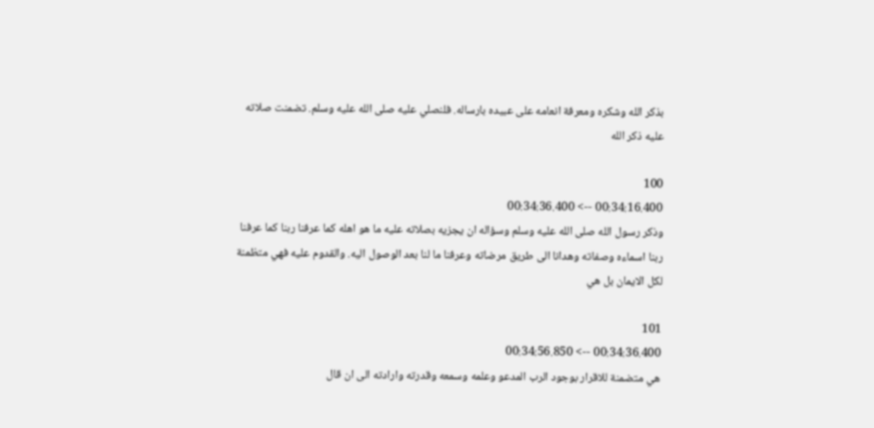بذكر الله وشكره ومعرفة انعامه على عبيده بارساله. فلنصلي عليه صلى الله عليه وسلم. تضمنت صلاته عليه ذكر الله

100
00:34:16.400 --> 00:34:36.400
وذكر رسول الله صلى الله عليه وسلم وسؤاله ان يجزيه بصلاته عليه ما هو اهله كما عرفنا ربنا كما عرفنا ربنا اسماءه وصفاته وهدانا الى طريق مرضاته وعرفنا ما لنا بعد الوصول اليه. والقدوم عليه فهي متظمنة لكل الايمان بل هي

101
00:34:36.400 --> 00:34:56.850
هي متضمنة للاقرار بوجود الرب المدعو وعلمه وسمعه وقدرته وارادته الى ان قال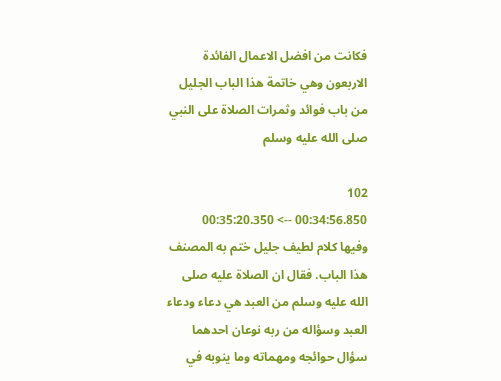فكانت من افضل الاعمال الفائدة الاربعون وهي خاتمة هذا الباب الجليل من باب فوائد وثمرات الصلاة على النبي صلى الله عليه وسلم

102
00:34:56.850 --> 00:35:20.350
وفيها كلام لطيف جليل ختم به المصنف هذا الباب. فقال ان الصلاة عليه صلى الله عليه وسلم من العبد هي دعاء ودعاء العبد وسؤاله من ربه نوعان احدهما سؤال حوائجه ومهماته وما ينوبه في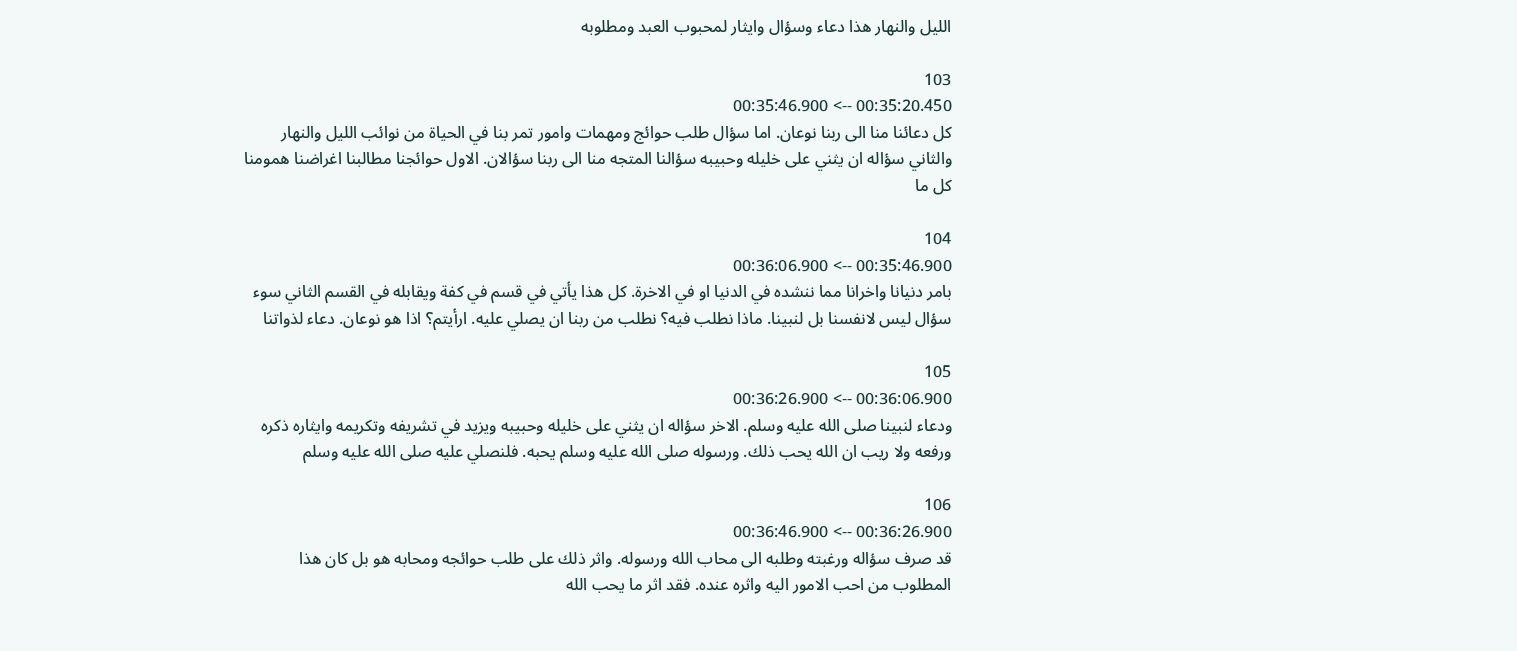الليل والنهار هذا دعاء وسؤال وايثار لمحبوب العبد ومطلوبه

103
00:35:20.450 --> 00:35:46.900
كل دعائنا منا الى ربنا نوعان. اما سؤال طلب حوائج ومهمات وامور تمر بنا في الحياة من نوائب الليل والنهار والثاني سؤاله ان يثني على خليله وحبيبه سؤالنا المتجه منا الى ربنا سؤالان. الاول حوائجنا مطالبنا اغراضنا همومنا كل ما

104
00:35:46.900 --> 00:36:06.900
بامر دنيانا واخرانا مما ننشده في الدنيا او في الاخرة. كل هذا يأتي في قسم في كفة ويقابله في القسم الثاني سوء سؤال ليس لانفسنا بل لنبينا. ماذا نطلب فيه؟ نطلب من ربنا ان يصلي عليه. ارأيتم؟ اذا هو نوعان. دعاء لذواتنا

105
00:36:06.900 --> 00:36:26.900
ودعاء لنبينا صلى الله عليه وسلم. الاخر سؤاله ان يثني على خليله وحبيبه ويزيد في تشريفه وتكريمه وايثاره ذكره ورفعه ولا ريب ان الله يحب ذلك. ورسوله صلى الله عليه وسلم يحبه. فلنصلي عليه صلى الله عليه وسلم

106
00:36:26.900 --> 00:36:46.900
قد صرف سؤاله ورغبته وطلبه الى محاب الله ورسوله. واثر ذلك على طلب حوائجه ومحابه هو بل كان هذا المطلوب من احب الامور اليه واثره عنده. فقد اثر ما يحب الله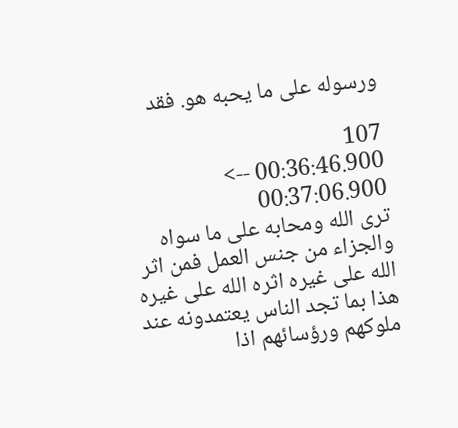ورسوله على ما يحبه هو. فقد

107
00:36:46.900 --> 00:37:06.900
ترى الله ومحابه على ما سواه والجزاء من جنس العمل فمن اثر الله على غيره اثره الله على غيره هذا بما تجد الناس يعتمدونه عند ملوكهم ورؤسائهم اذا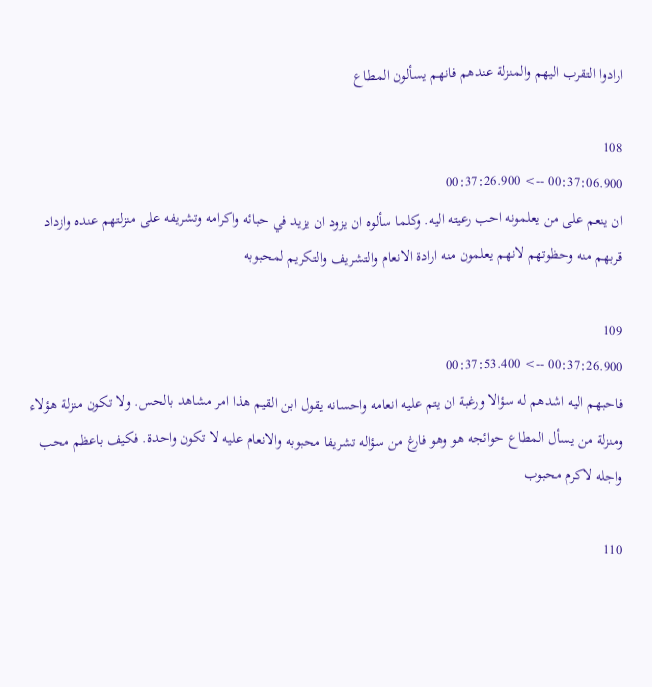ارادوا التقرب اليهم والمنزلة عندهم فانهم يسألون المطاع

108
00:37:06.900 --> 00:37:26.900
ان ينعم على من يعلمونه احب رعيته اليه. وكلما سألوه ان يزود ان يزيد في حبائه واكرامه وتشريفه على منزلتهم عنده وازداد قربهم منه وحظوتهم لانهم يعلمون منه ارادة الانعام والتشريف والتكريم لمحبوبه

109
00:37:26.900 --> 00:37:53.400
فاحبهم اليه اشدهم له سؤالا ورغبة ان يتم عليه انعامه واحسانه يقول ابن القيم هذا امر مشاهد بالحس. ولا تكون منزلة هؤلاء ومنزلة من يسأل المطاع حوائجه هو وهو فارغ من سؤاله تشريفا محبوبه والانعام عليه لا تكون واحدة. فكيف باعظم محب واجله لاكرم محبوب

110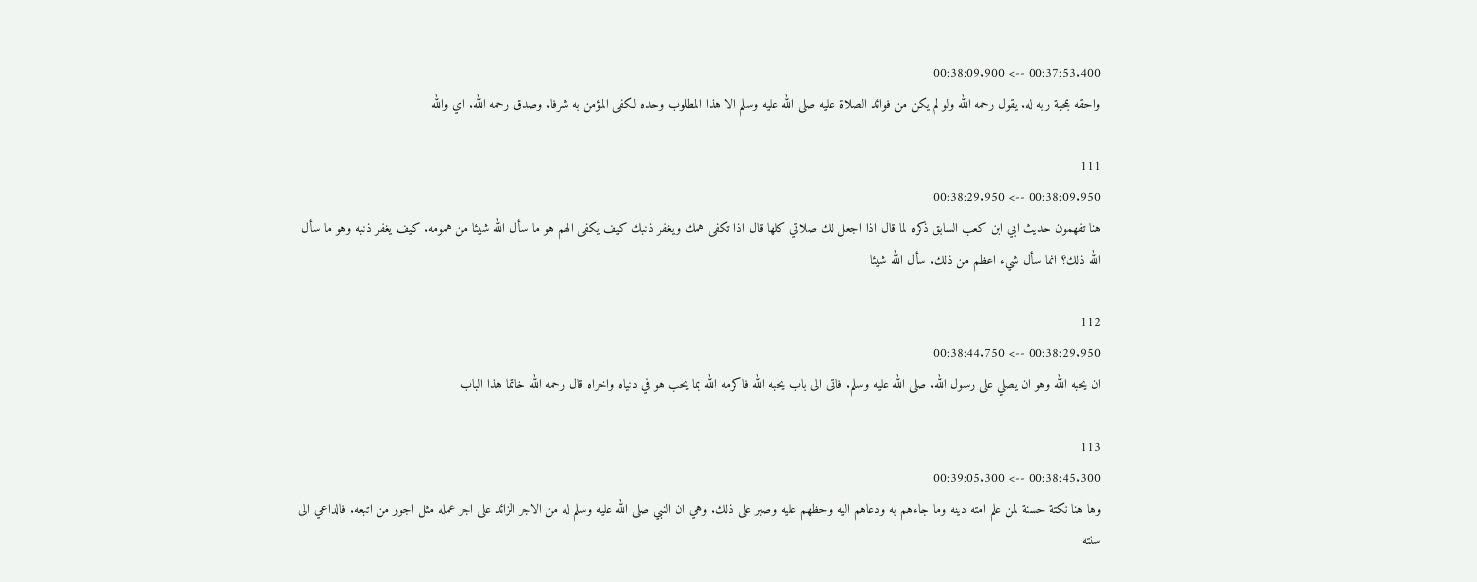00:37:53.400 --> 00:38:09.900
واحقه بمحبة ربه له. يقول رحمه الله ولو لم يكن من فوائد الصلاة عليه صلى الله عليه وسلم الا هذا المطلوب وحده لكفى المؤمن به شرفا. وصدق رحمه الله. اي والله

111
00:38:09.950 --> 00:38:29.950
هنا تفهمون حديث ابي ابن كعب السابق ذكره لما قال اذا اجعل لك صلاتي كلها قال اذا تكفى همك ويغفر ذنبك كيف يكفى الهم هو ما سأل الله شيئا من همومه. كيف يغفر ذنبه وهو ما سأل الله ذلك؟ انما سأل شيء اعظم من ذلك. سأل الله شيئا

112
00:38:29.950 --> 00:38:44.750
ان يحبه الله وهو ان يصلي على رسول الله. صلى الله عليه وسلم. فاتى الى باب يحبه الله فاكرمه الله بما يحب هو في دنياه واخراه قال رحمه الله خاتما هذا الباب

113
00:38:45.300 --> 00:39:05.300
وها هنا نكتة حسنة لمن علم امته دينه وما جاءهم به ودعاهم اليه وحظهم عليه وصبر على ذلك. وهي ان النبي صلى الله عليه وسلم له من الاجر الزائد على اجر عمله مثل اجور من اتبعه. فالداعي الى سنته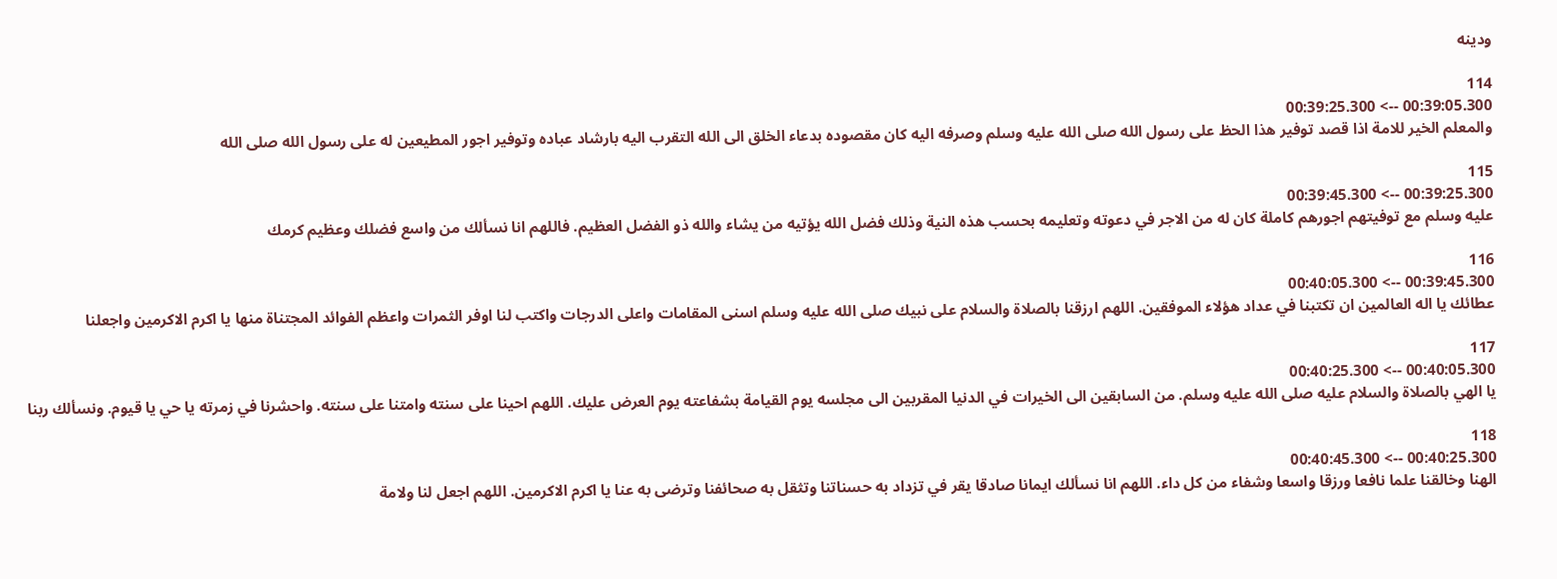ودينه

114
00:39:05.300 --> 00:39:25.300
والمعلم الخير للامة اذا قصد توفير هذا الحظ على رسول الله صلى الله عليه وسلم وصرفه اليه كان مقصوده بدعاء الخلق الى الله التقرب اليه بارشاد عباده وتوفير اجور المطيعين له على رسول الله صلى الله

115
00:39:25.300 --> 00:39:45.300
عليه وسلم مع توفيتهم اجورهم كاملة كان له من الاجر في دعوته وتعليمه بحسب هذه النية وذلك فضل الله يؤتيه من يشاء والله ذو الفضل العظيم. فاللهم انا نسألك من واسع فضلك وعظيم كرمك

116
00:39:45.300 --> 00:40:05.300
عطائك يا اله العالمين ان تكتبنا في عداد هؤلاء الموفقين. اللهم ارزقنا بالصلاة والسلام على نبيك صلى الله عليه وسلم اسنى المقامات واعلى الدرجات واكتب لنا اوفر الثمرات واعظم الفوائد المجتناة منها يا اكرم الاكرمين واجعلنا

117
00:40:05.300 --> 00:40:25.300
يا الهي بالصلاة والسلام عليه صلى الله عليه وسلم. من السابقين الى الخيرات في الدنيا المقربين الى مجلسه يوم القيامة بشفاعته يوم العرض عليك. اللهم احينا على سنته وامتنا على سنته. واحشرنا في زمرته يا حي يا قيوم. ونسألك ربنا

118
00:40:25.300 --> 00:40:45.300
الهنا وخالقنا علما نافعا ورزقا واسعا وشفاء من كل داء. اللهم انا نسألك ايمانا صادقا يقر في تزداد به حسناتنا وتثقل به صحائفنا وترضى به عنا يا اكرم الاكرمين. اللهم اجعل لنا ولامة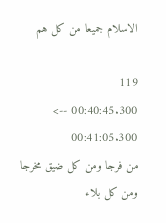الاسلام جميعا من كل هم

119
00:40:45.300 --> 00:41:05.300
من فرجا ومن كل ضيق مخرجا ومن كل بلاء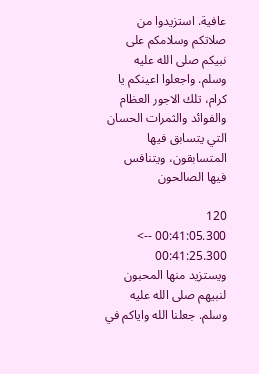عافية. استزيدوا من صلاتكم وسلامكم على نبيكم صلى الله عليه وسلم. واجعلوا اعينكم يا كرام، تلك الاجور العظام والفوائد والثمرات الحسان التي يتسابق فيها المتسابقون، ويتنافس فيها الصالحون

120
00:41:05.300 --> 00:41:25.300
ويستزيد منها المحبون لنبيهم صلى الله عليه وسلم. جعلنا الله واياكم في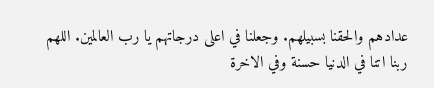عدادهم والحقنا بسبيلهم. وجعلنا في اعلى درجاتهم يا رب العالمين. اللهم ربنا اتنا في الدنيا حسنة وفي الاخرة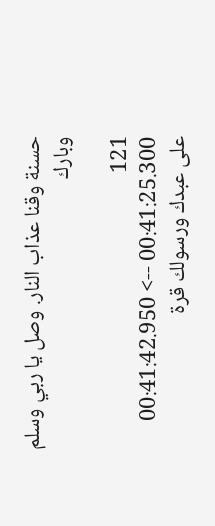حسنة وقنا عذاب النار. وصل يا ربي وسلم وبارك

121
00:41:25.300 --> 00:41:42.950
على عبدك ورسولك قرة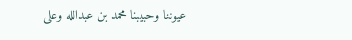عيوننا وحبيبنا محمد بن عبدالله وعلى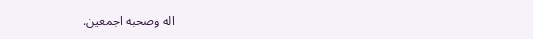اله وصحبه اجمعين.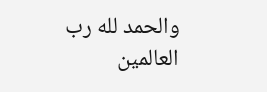والحمد لله رب العالمين